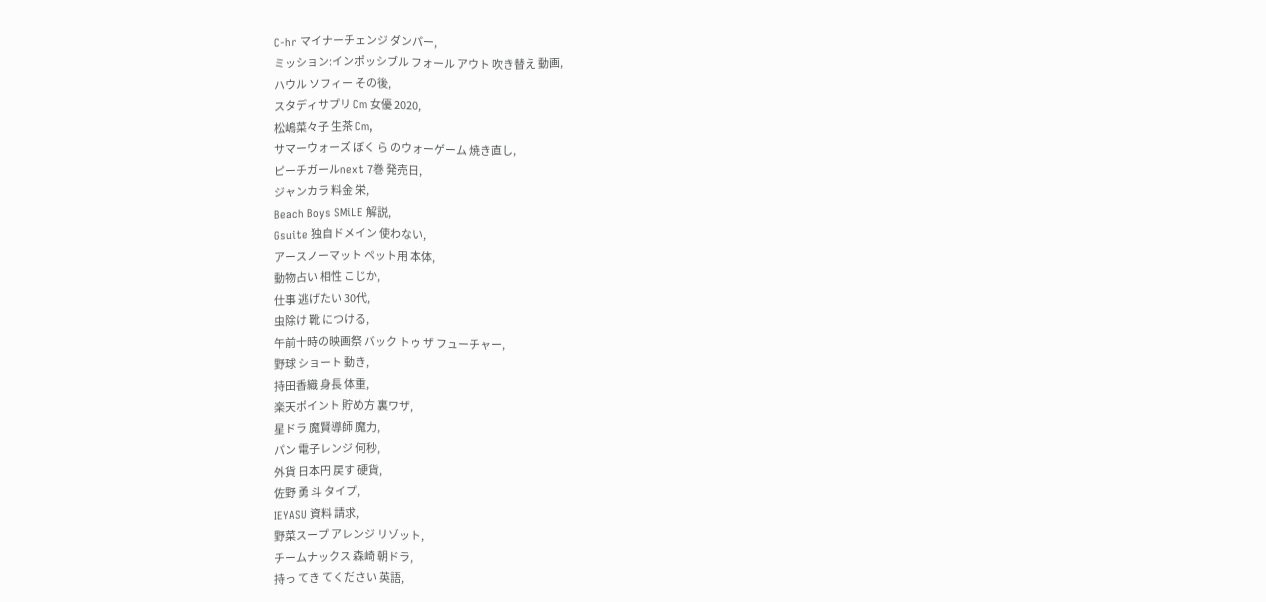C-hr マイナーチェンジ ダンパー,
ミッション:インポッシブル フォール アウト 吹き替え 動画,
ハウル ソフィー その後,
スタディサプリ Cm 女優 2020,
松嶋菜々子 生茶 Cm,
サマーウォーズ ぼく ら のウォーゲーム 焼き直し,
ピーチガールnext 7巻 発売日,
ジャンカラ 料金 栄,
Beach Boys SMiLE 解説,
Gsuite 独自ドメイン 使わない,
アースノーマット ペット用 本体,
動物占い 相性 こじか,
仕事 逃げたい 30代,
虫除け 靴 につける,
午前十時の映画祭 バック トゥ ザ フューチャー,
野球 ショート 動き,
持田香織 身長 体重,
楽天ポイント 貯め方 裏ワザ,
星ドラ 魔賢導師 魔力,
パン 電子レンジ 何秒,
外貨 日本円 戻す 硬貨,
佐野 勇 斗 タイプ,
IEYASU 資料 請求,
野菜スープ アレンジ リゾット,
チームナックス 森崎 朝ドラ,
持っ てき てください 英語,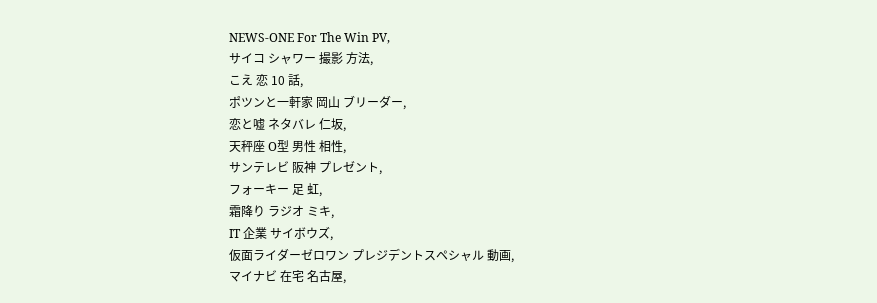NEWS-ONE For The Win PV,
サイコ シャワー 撮影 方法,
こえ 恋 10 話,
ポツンと一軒家 岡山 ブリーダー,
恋と嘘 ネタバレ 仁坂,
天秤座 O型 男性 相性,
サンテレビ 阪神 プレゼント,
フォーキー 足 虹,
霜降り ラジオ ミキ,
IT 企業 サイボウズ,
仮面ライダーゼロワン プレジデントスペシャル 動画,
マイナビ 在宅 名古屋,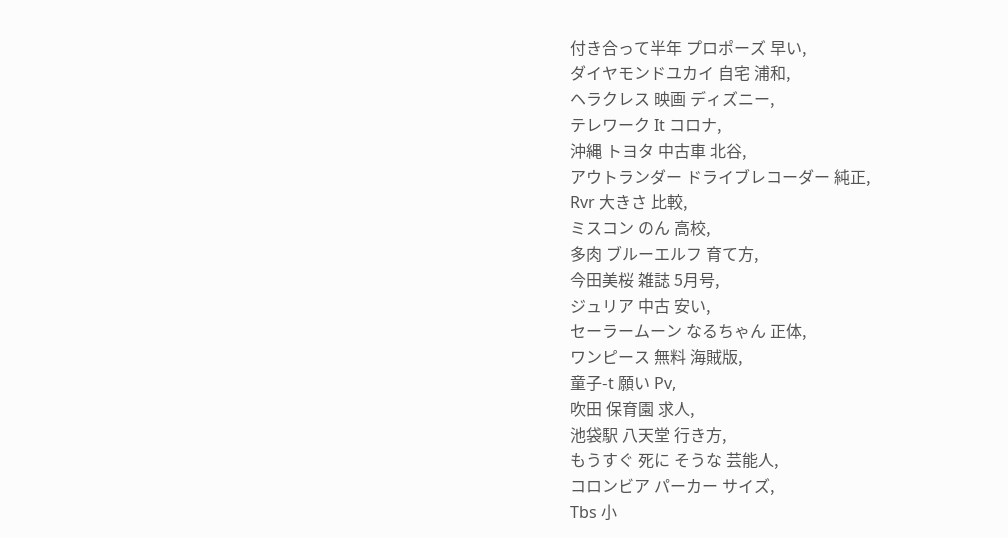付き合って半年 プロポーズ 早い,
ダイヤモンドユカイ 自宅 浦和,
ヘラクレス 映画 ディズニー,
テレワーク It コロナ,
沖縄 トヨタ 中古車 北谷,
アウトランダー ドライブレコーダー 純正,
Rvr 大きさ 比較,
ミスコン のん 高校,
多肉 ブルーエルフ 育て方,
今田美桜 雑誌 5月号,
ジュリア 中古 安い,
セーラームーン なるちゃん 正体,
ワンピース 無料 海賊版,
童子-t 願い Pv,
吹田 保育園 求人,
池袋駅 八天堂 行き方,
もうすぐ 死に そうな 芸能人,
コロンビア パーカー サイズ,
Tbs 小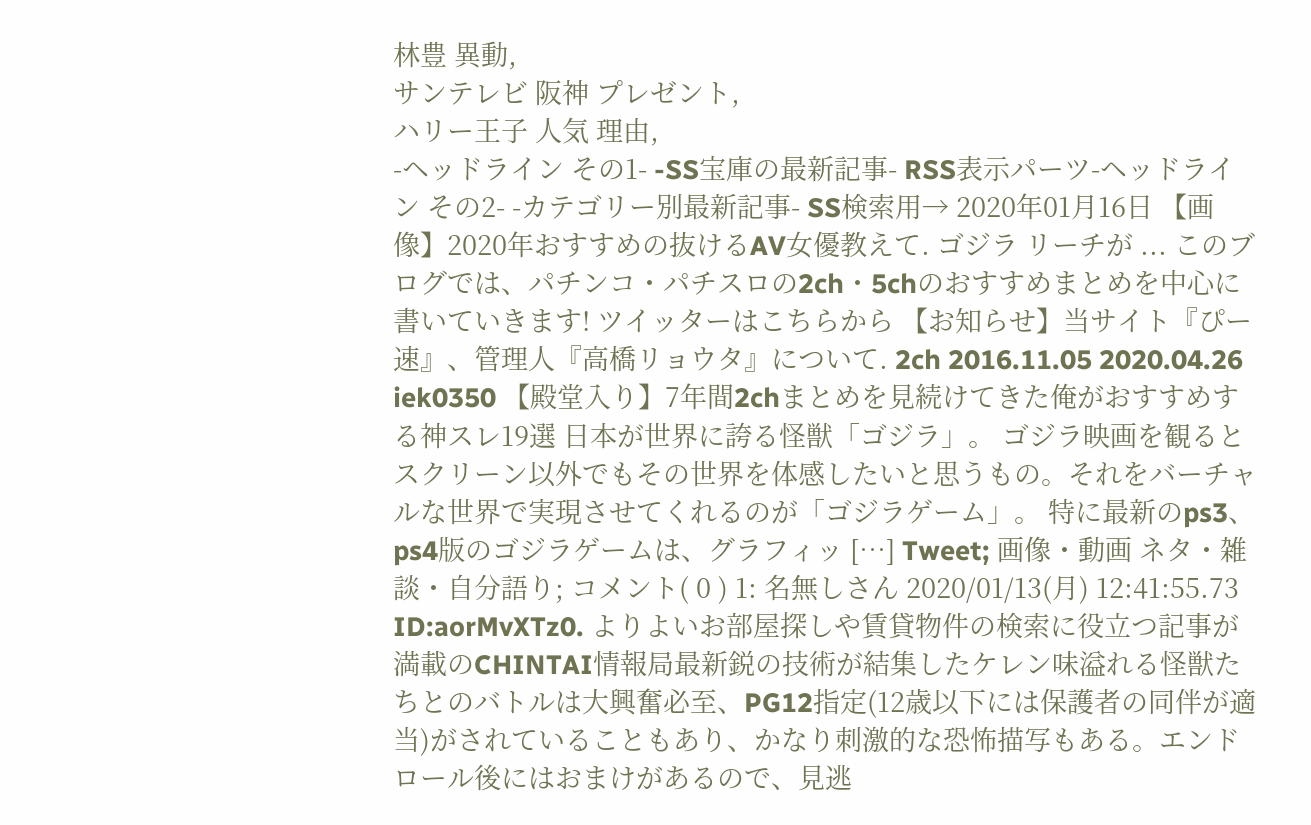林豊 異動,
サンテレビ 阪神 プレゼント,
ハリー王子 人気 理由,
-ヘッドライン その1- -SS宝庫の最新記事- RSS表示パーツ-ヘッドライン その2- -カテゴリー別最新記事- SS検索用→ 2020年01月16日 【画像】2020年おすすめの抜けるAV女優教えて. ゴジラ リーチが ... このブログでは、パチンコ・パチスロの2ch・5chのおすすめまとめを中心に書いていきます! ツイッターはこちらから 【お知らせ】当サイト『ぴー速』、管理人『高橋リョウタ』について. 2ch 2016.11.05 2020.04.26 iek0350 【殿堂入り】7年間2chまとめを見続けてきた俺がおすすめする神スレ19選 日本が世界に誇る怪獣「ゴジラ」。 ゴジラ映画を観るとスクリーン以外でもその世界を体感したいと思うもの。それをバーチャルな世界で実現させてくれるのが「ゴジラゲーム」。 特に最新のps3、ps4版のゴジラゲームは、グラフィッ […] Tweet; 画像・動画 ネタ・雑談・自分語り; コメント( 0 ) 1: 名無しさん 2020/01/13(月) 12:41:55.73 ID:aorMvXTz0. よりよいお部屋探しや賃貸物件の検索に役立つ記事が満載のCHINTAI情報局最新鋭の技術が結集したケレン味溢れる怪獣たちとのバトルは大興奮必至、PG12指定(12歳以下には保護者の同伴が適当)がされていることもあり、かなり刺激的な恐怖描写もある。エンドロール後にはおまけがあるので、見逃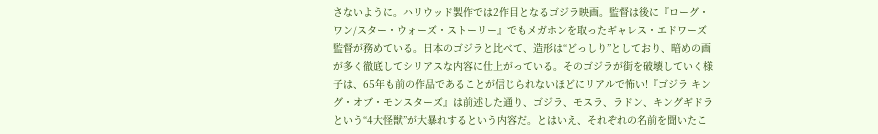さないように。ハリウッド製作では2作目となるゴジラ映画。監督は後に『ローグ・ワン/スター・ウォーズ・ストーリー』でもメガホンを取ったギャレス・エドワーズ監督が務めている。日本のゴジラと比べて、造形は“どっしり”としており、暗めの画が多く徹底してシリアスな内容に仕上がっている。そのゴジラが街を破壊していく様子は、65年も前の作品であることが信じられないほどにリアルで怖い!『ゴジラ キング・オブ・モンスターズ』は前述した通り、ゴジラ、モスラ、ラドン、キングギドラという“4大怪獣”が大暴れするという内容だ。とはいえ、それぞれの名前を聞いたこ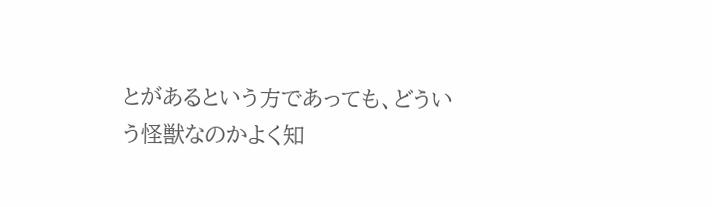とがあるという方であっても、どういう怪獣なのかよく知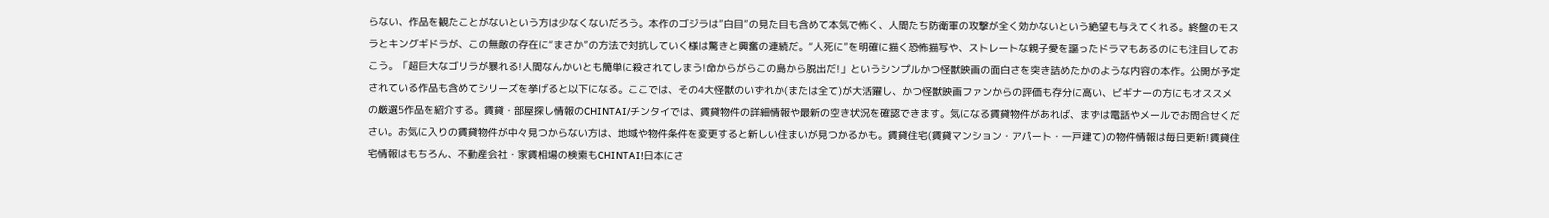らない、作品を観たことがないという方は少なくないだろう。本作のゴジラは”白目”の見た目も含めて本気で怖く、人間たち防衛軍の攻撃が全く効かないという絶望も与えてくれる。終盤のモスラとキングギドラが、この無敵の存在に“まさか”の方法で対抗していく様は驚きと興奮の連続だ。“人死に”を明確に描く恐怖描写や、ストレートな親子愛を謳ったドラマもあるのにも注目しておこう。「超巨大なゴリラが暴れる!人間なんかいとも簡単に殺されてしまう!命からがらこの島から脱出だ!」というシンプルかつ怪獣映画の面白さを突き詰めたかのような内容の本作。公開が予定されている作品も含めてシリーズを挙げると以下になる。ここでは、その4大怪獣のいずれか(または全て)が大活躍し、かつ怪獣映画ファンからの評価も存分に高い、ビギナーの方にもオススメの厳選5作品を紹介する。賃貸・部屋探し情報のCHINTAI/チンタイでは、賃貸物件の詳細情報や最新の空き状況を確認できます。気になる賃貸物件があれば、まずは電話やメールでお問合せください。お気に入りの賃貸物件が中々見つからない方は、地域や物件条件を変更すると新しい住まいが見つかるかも。賃貸住宅(賃貸マンション・アパート・一戸建て)の物件情報は毎日更新!賃貸住宅情報はもちろん、不動産会社・家賃相場の検索もCHINTAI!日本にさ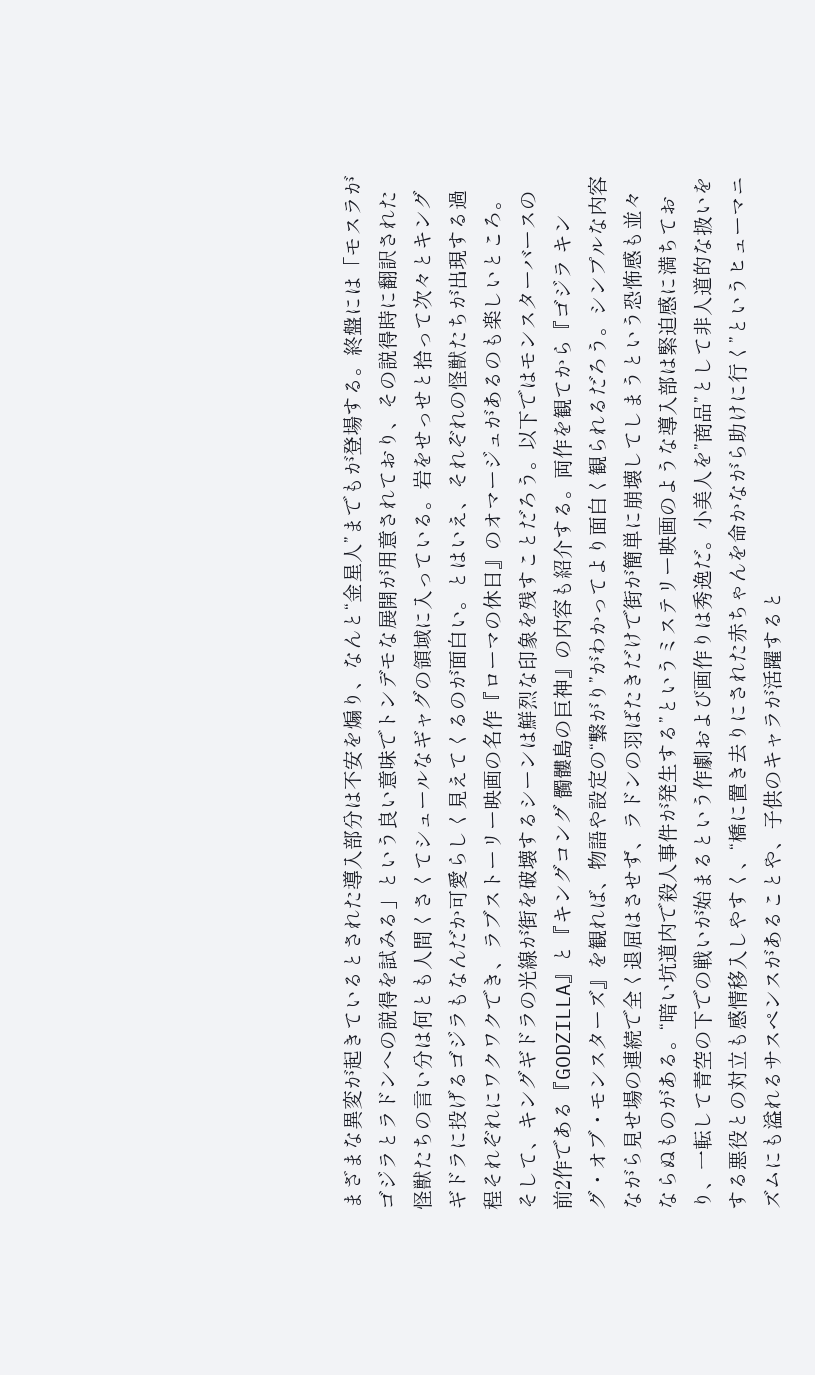まざまな異変が起きているとされた導入部分は不安を煽り、なんと“金星人”までもが登場する。終盤には「モスラがゴジラとラドンへの説得を試みる」という良い意味でトンデモな展開が用意されており、その説得時に翻訳された怪獣たちの言い分は何とも人間くさくてシュールなギャグの領域に入っている。岩をせっせと拾って次々とキングギドラに投げるゴジラもなんだか可愛らしく見えてくるのが面白い。とはいえ、それぞれの怪獣たちが出現する過程それぞれにワクワクでき、ラブストーリー映画の名作『ローマの休日』のオマージュがあるのも楽しいところ。そして、キングギドラの光線が街を破壊するシーンは鮮烈な印象を残すことだろう。以下ではモンスターバースの前2作である『GODZILLA』と『キングコング 髑髏島の巨神』の内容も紹介する。両作を観てから『ゴジラ キング・オブ・モンスターズ』を観れば、物語や設定の“繋がり”がわかってより面白く観られるだろう。シンプルな内容ながら見せ場の連続で全く退屈はさせず、ラドンの羽ばたきだけで街が簡単に崩壊してしまうという恐怖感も並々ならぬものがある。“暗い坑道内で殺人事件が発生する”というミステリー映画のような導入部は緊迫感に満ちており、一転して青空の下での戦いが始まるという作劇および画作りは秀逸だ。小美人を”商品”として非人道的な扱いをする悪役との対立も感情移入しやすく、“橋に置き去りにされた赤ちゃんを命かながら助けに行く”というヒューマニズムにも溢れるサスペンスがあることや、子供のキャラが活躍すると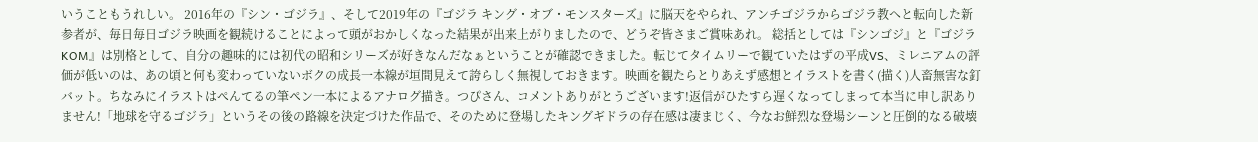いうこともうれしい。 2016年の『シン・ゴジラ』、そして2019年の『ゴジラ キング・オブ・モンスターズ』に脳天をやられ、アンチゴジラからゴジラ教へと転向した新参者が、毎日毎日ゴジラ映画を観続けることによって頭がおかしくなった結果が出来上がりましたので、どうぞ皆さまご賞味あれ。 総括としては『シンゴジ』と『ゴジラ KOM』は別格として、自分の趣味的には初代の昭和シリーズが好きなんだなぁということが確認できました。転じてタイムリーで観ていたはずの平成VS、ミレニアムの評価が低いのは、あの頃と何も変わっていないボクの成長一本線が垣間見えて誇らしく無視しておきます。映画を観たらとりあえず感想とイラストを書く(描く)人畜無害な釘バット。ちなみにイラストはぺんてるの筆ペン一本によるアナログ描き。つぴさん、コメントありがとうございます!返信がひたすら遅くなってしまって本当に申し訳ありません!「地球を守るゴジラ」というその後の路線を決定づけた作品で、そのために登場したキングギドラの存在感は凄まじく、今なお鮮烈な登場シーンと圧倒的なる破壊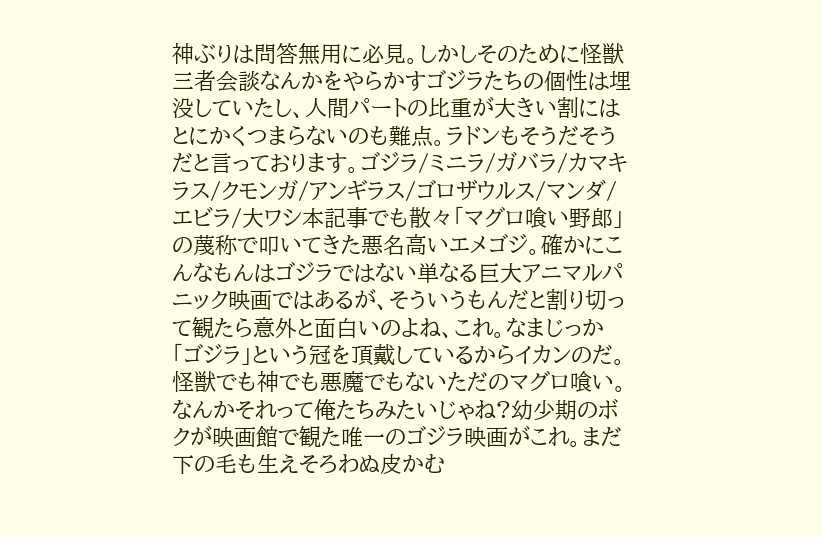神ぶりは問答無用に必見。しかしそのために怪獣三者会談なんかをやらかすゴジラたちの個性は埋没していたし、人間パートの比重が大きい割にはとにかくつまらないのも難点。ラドンもそうだそうだと言っております。ゴジラ/ミニラ/ガバラ/カマキラス/クモンガ/アンギラス/ゴロザウルス/マンダ/エビラ/大ワシ本記事でも散々「マグロ喰い野郎」の蔑称で叩いてきた悪名高いエメゴジ。確かにこんなもんはゴジラではない単なる巨大アニマルパニック映画ではあるが、そういうもんだと割り切って観たら意外と面白いのよね、これ。なまじっか「ゴジラ」という冠を頂戴しているからイカンのだ。怪獣でも神でも悪魔でもないただのマグロ喰い。なんかそれって俺たちみたいじゃね?幼少期のボクが映画館で観た唯一のゴジラ映画がこれ。まだ下の毛も生えそろわぬ皮かむ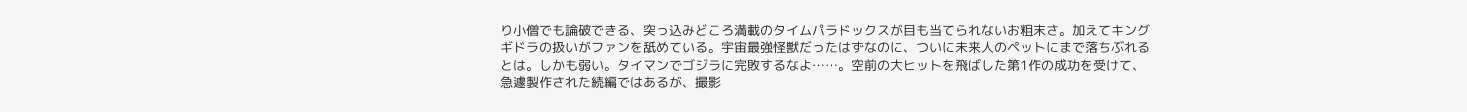り小僧でも論破できる、突っ込みどころ満載のタイムパラドックスが目も当てられないお粗末さ。加えてキングギドラの扱いがファンを舐めている。宇宙最強怪獣だったはずなのに、ついに未来人のペットにまで落ちぶれるとは。しかも弱い。タイマンでゴジラに完敗するなよ……。空前の大ヒットを飛ばした第1作の成功を受けて、急遽製作された続編ではあるが、撮影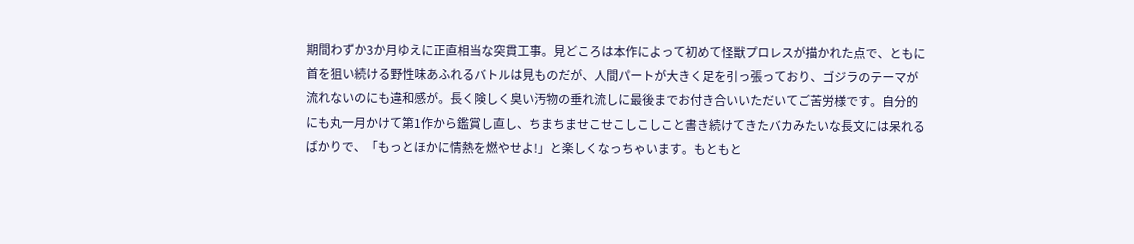期間わずか3か月ゆえに正直相当な突貫工事。見どころは本作によって初めて怪獣プロレスが描かれた点で、ともに首を狙い続ける野性味あふれるバトルは見ものだが、人間パートが大きく足を引っ張っており、ゴジラのテーマが流れないのにも違和感が。長く険しく臭い汚物の垂れ流しに最後までお付き合いいただいてご苦労様です。自分的にも丸一月かけて第1作から鑑賞し直し、ちまちませこせこしこしこと書き続けてきたバカみたいな長文には呆れるばかりで、「もっとほかに情熱を燃やせよ!」と楽しくなっちゃいます。もともと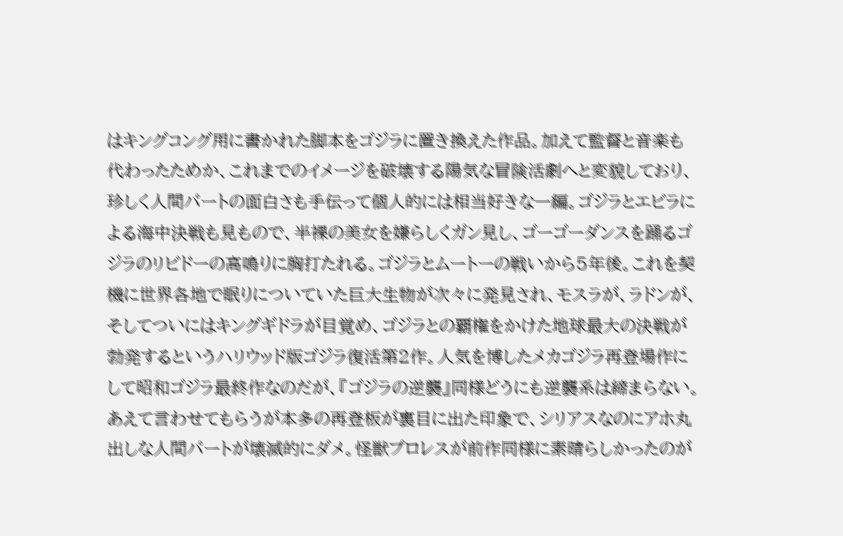はキングコング用に書かれた脚本をゴジラに置き換えた作品。加えて監督と音楽も代わったためか、これまでのイメージを破壊する陽気な冒険活劇へと変貌しており、珍しく人間パートの面白さも手伝って個人的には相当好きな一編。ゴジラとエビラによる海中決戦も見もので、半裸の美女を嫌らしくガン見し、ゴーゴーダンスを踊るゴジラのリビドーの高鳴りに胸打たれる。ゴジラとムートーの戦いから5年後。これを契機に世界各地で眠りについていた巨大生物が次々に発見され、モスラが、ラドンが、そしてついにはキングギドラが目覚め、ゴジラとの覇権をかけた地球最大の決戦が勃発するというハリウッド版ゴジラ復活第2作。人気を博したメカゴジラ再登場作にして昭和ゴジラ最終作なのだが、『ゴジラの逆襲』同様どうにも逆襲系は締まらない。あえて言わせてもらうが本多の再登板が裏目に出た印象で、シリアスなのにアホ丸出しな人間パートが壊滅的にダメ。怪獣プロレスが前作同様に素晴らしかったのが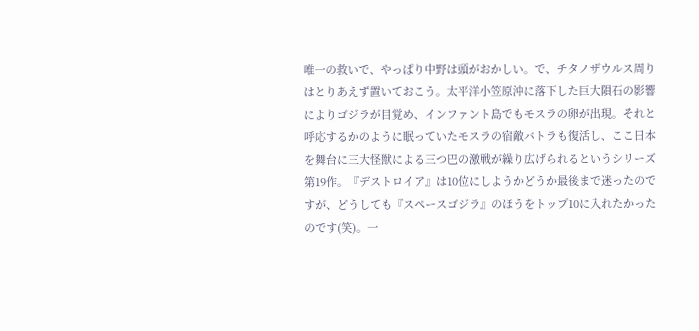唯一の救いで、やっぱり中野は頭がおかしい。で、チタノザウルス周りはとりあえず置いておこう。太平洋小笠原沖に落下した巨大隕石の影響によりゴジラが目覚め、インファント島でもモスラの卵が出現。それと呼応するかのように眠っていたモスラの宿敵バトラも復活し、ここ日本を舞台に三大怪獣による三つ巴の激戦が繰り広げられるというシリーズ第19作。『デストロイア』は10位にしようかどうか最後まで迷ったのですが、どうしても『スペースゴジラ』のほうをトップ10に入れたかったのです(笑)。一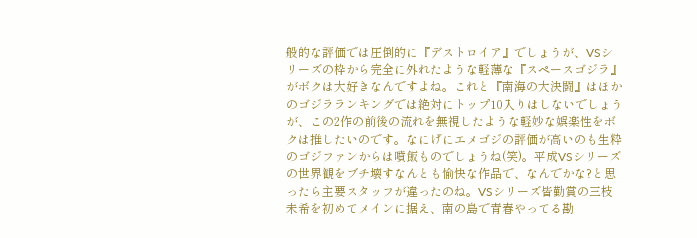般的な評価では圧倒的に『デストロイア』でしょうが、VSシリーズの枠から完全に外れたような軽薄な『スペースゴジラ』がボクは大好きなんですよね。これと『南海の大決闘』はほかのゴジラランキングでは絶対にトップ10入りはしないでしょうが、この2作の前後の流れを無視したような軽妙な娯楽性をボクは推したいのです。なにげにエメゴジの評価が高いのも生粋のゴジファンからは噴飯ものでしょうね(笑)。平成VSシリーズの世界観をブチ壊すなんとも愉快な作品で、なんでかな?と思ったら主要スタッフが違ったのね。VSシリーズ皆勤賞の三枝未希を初めてメインに据え、南の島で青春やってる勘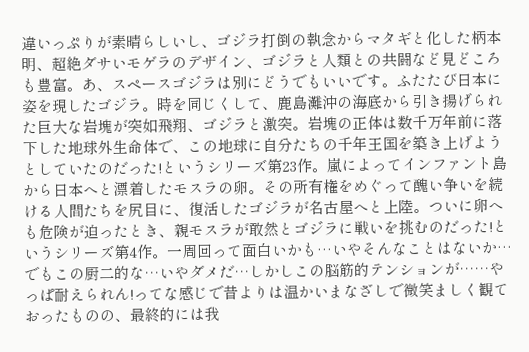違いっぷりが素晴らしいし、ゴジラ打倒の執念からマタギと化した柄本明、超絶ダサいモゲラのデザイン、ゴジラと人類との共闘など見どころも豊富。あ、スペースゴジラは別にどうでもいいです。ふたたび日本に姿を現したゴジラ。時を同じくして、鹿島灘沖の海底から引き揚げられた巨大な岩塊が突如飛翔、ゴジラと激突。岩塊の正体は数千万年前に落下した地球外生命体で、この地球に自分たちの千年王国を築き上げようとしていたのだった!というシリーズ第23作。嵐によってインファント島から日本へと漂着したモスラの卵。その所有権をめぐって醜い争いを続ける人間たちを尻目に、復活したゴジラが名古屋へと上陸。ついに卵へも危険が迫ったとき、親モスラが敢然とゴジラに戦いを挑むのだった!というシリーズ第4作。一周回って面白いかも…いやそんなことはないか…でもこの厨二的な…いやダメだ…しかしこの脳筋的テンションが……やっぱ耐えられん!ってな感じで昔よりは温かいまなざしで微笑ましく観ておったものの、最終的には我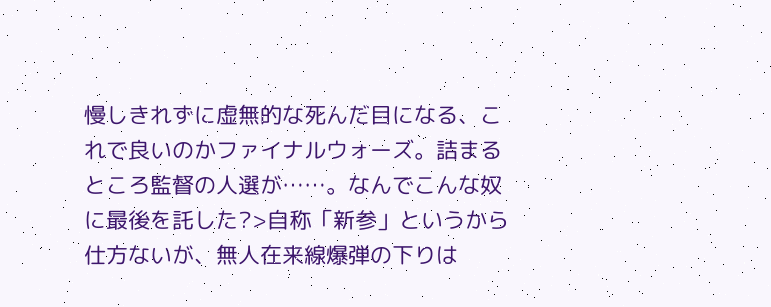慢しきれずに虚無的な死んだ目になる、これで良いのかファイナルウォーズ。詰まるところ監督の人選が……。なんでこんな奴に最後を託した?>自称「新参」というから仕方ないが、無人在来線爆弾の下りは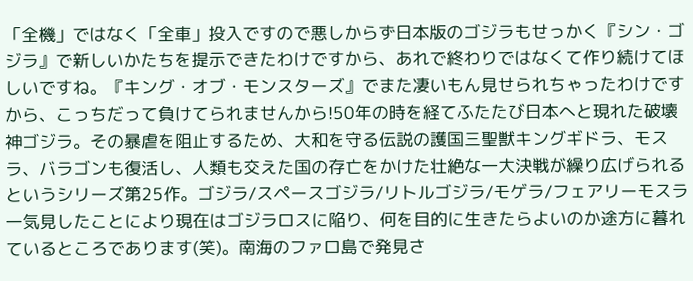「全機」ではなく「全車」投入ですので悪しからず日本版のゴジラもせっかく『シン・ゴジラ』で新しいかたちを提示できたわけですから、あれで終わりではなくて作り続けてほしいですね。『キング・オブ・モンスターズ』でまた凄いもん見せられちゃったわけですから、こっちだって負けてられませんから!50年の時を経てふたたび日本へと現れた破壊神ゴジラ。その暴虐を阻止するため、大和を守る伝説の護国三聖獣キングギドラ、モスラ、バラゴンも復活し、人類も交えた国の存亡をかけた壮絶な一大決戦が繰り広げられるというシリーズ第25作。ゴジラ/スペースゴジラ/リトルゴジラ/モゲラ/フェアリーモスラ一気見したことにより現在はゴジラロスに陥り、何を目的に生きたらよいのか途方に暮れているところであります(笑)。南海のファロ島で発見さ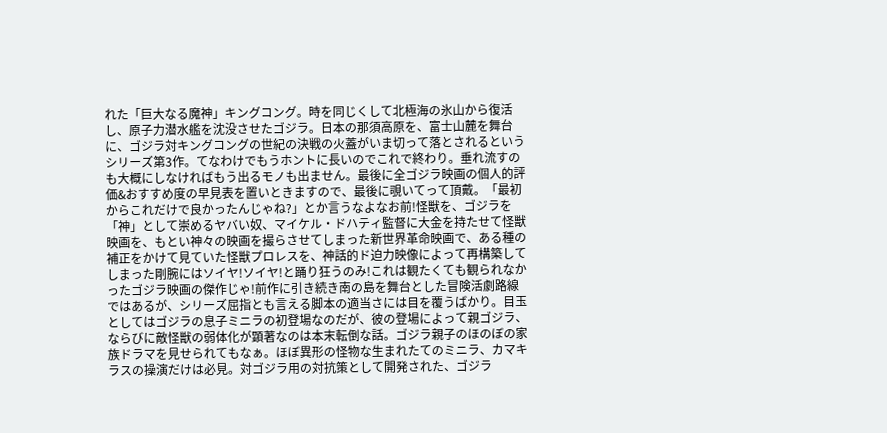れた「巨大なる魔神」キングコング。時を同じくして北極海の氷山から復活し、原子力潜水艦を沈没させたゴジラ。日本の那須高原を、富士山麓を舞台に、ゴジラ対キングコングの世紀の決戦の火蓋がいま切って落とされるというシリーズ第3作。てなわけでもうホントに長いのでこれで終わり。垂れ流すのも大概にしなければもう出るモノも出ません。最後に全ゴジラ映画の個人的評価&おすすめ度の早見表を置いときますので、最後に覗いてって頂戴。「最初からこれだけで良かったんじゃね?」とか言うなよなお前!怪獣を、ゴジラを「神」として崇めるヤバい奴、マイケル・ドハティ監督に大金を持たせて怪獣映画を、もとい神々の映画を撮らさせてしまった新世界革命映画で、ある種の補正をかけて見ていた怪獣プロレスを、神話的ド迫力映像によって再構築してしまった剛腕にはソイヤ!ソイヤ!と踊り狂うのみ!これは観たくても観られなかったゴジラ映画の傑作じゃ!前作に引き続き南の島を舞台とした冒険活劇路線ではあるが、シリーズ屈指とも言える脚本の適当さには目を覆うばかり。目玉としてはゴジラの息子ミニラの初登場なのだが、彼の登場によって親ゴジラ、ならびに敵怪獣の弱体化が顕著なのは本末転倒な話。ゴジラ親子のほのぼの家族ドラマを見せられてもなぁ。ほぼ異形の怪物な生まれたてのミニラ、カマキラスの操演だけは必見。対ゴジラ用の対抗策として開発された、ゴジラ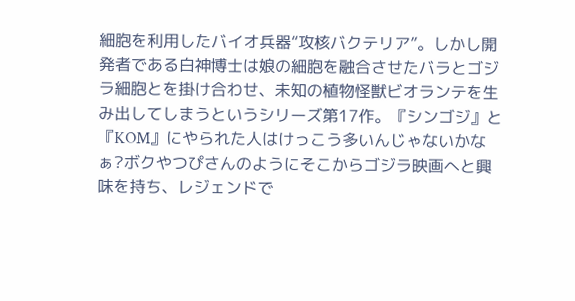細胞を利用したバイオ兵器“攻核バクテリア”。しかし開発者である白神博士は娘の細胞を融合させたバラとゴジラ細胞とを掛け合わせ、未知の植物怪獣ビオランテを生み出してしまうというシリーズ第17作。『シンゴジ』と『KOM』にやられた人はけっこう多いんじゃないかなぁ?ボクやつぴさんのようにそこからゴジラ映画へと興味を持ち、レジェンドで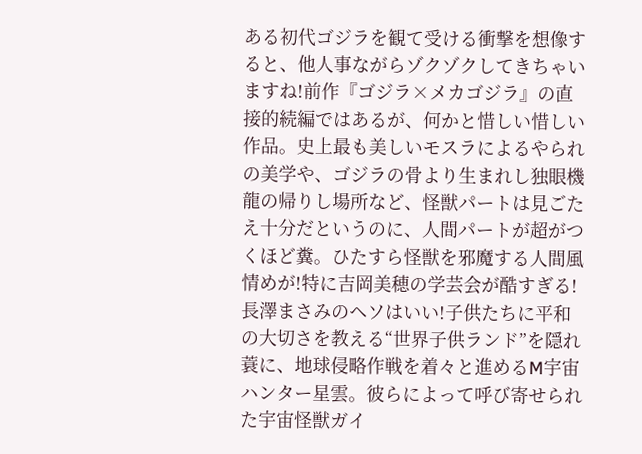ある初代ゴジラを観て受ける衝撃を想像すると、他人事ながらゾクゾクしてきちゃいますね!前作『ゴジラ×メカゴジラ』の直接的続編ではあるが、何かと惜しい惜しい作品。史上最も美しいモスラによるやられの美学や、ゴジラの骨より生まれし独眼機龍の帰りし場所など、怪獣パートは見ごたえ十分だというのに、人間パートが超がつくほど糞。ひたすら怪獣を邪魔する人間風情めが!特に吉岡美穂の学芸会が酷すぎる!長澤まさみのヘソはいい!子供たちに平和の大切さを教える“世界子供ランド”を隠れ蓑に、地球侵略作戦を着々と進めるM宇宙ハンター星雲。彼らによって呼び寄せられた宇宙怪獣ガイ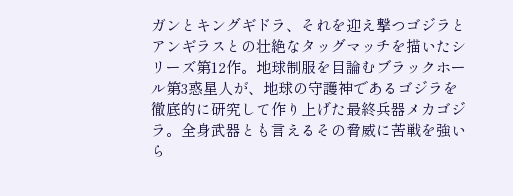ガンとキングギドラ、それを迎え撃つゴジラとアンギラスとの壮絶なタッグマッチを描いたシリーズ第12作。地球制服を目論むブラックホール第3惑星人が、地球の守護神であるゴジラを徹底的に研究して作り上げた最終兵器メカゴジラ。全身武器とも言えるその脅威に苦戦を強いら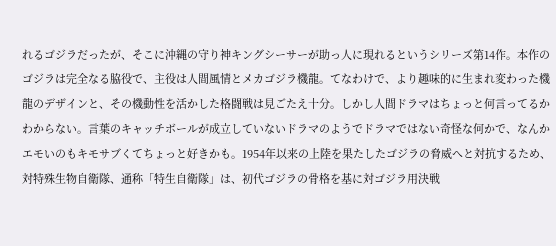れるゴジラだったが、そこに沖縄の守り神キングシーサーが助っ人に現れるというシリーズ第14作。本作のゴジラは完全なる脇役で、主役は人間風情とメカゴジラ機龍。てなわけで、より趣味的に生まれ変わった機龍のデザインと、その機動性を活かした格闘戦は見ごたえ十分。しかし人間ドラマはちょっと何言ってるかわからない。言葉のキャッチボールが成立していないドラマのようでドラマではない奇怪な何かで、なんかエモいのもキモサブくてちょっと好きかも。1954年以来の上陸を果たしたゴジラの脅威へと対抗するため、対特殊生物自衛隊、通称「特生自衛隊」は、初代ゴジラの骨格を基に対ゴジラ用決戦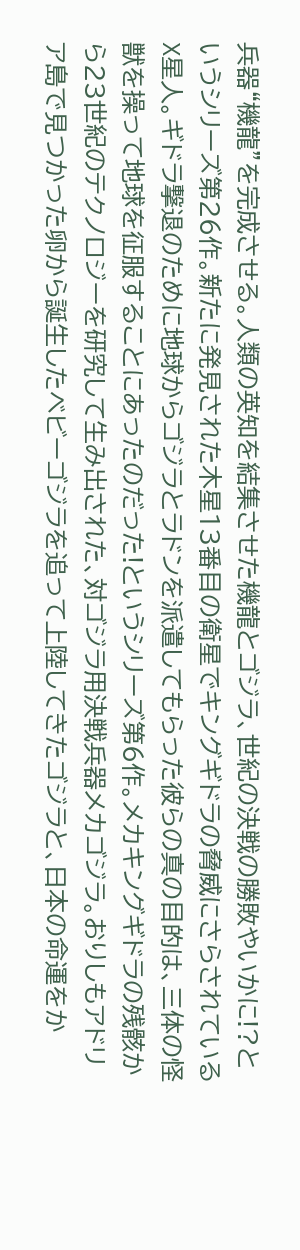兵器“機龍”を完成させる。人類の英知を結集させた機龍とゴジラ、世紀の決戦の勝敗やいかに!?というシリーズ第26作。新たに発見された木星13番目の衛星でキングギドラの脅威にさらされているX星人。ギドラ撃退のために地球からゴジラとラドンを派遣してもらった彼らの真の目的は、三体の怪獣を操って地球を征服することにあったのだった!というシリーズ第6作。メカキングギドラの残骸から23世紀のテクノロジーを研究して生み出された、対ゴジラ用決戦兵器メカゴジラ。おりしもアドリア島で見つかった卵から誕生したベビーゴジラを追って上陸してきたゴジラと、日本の命運をか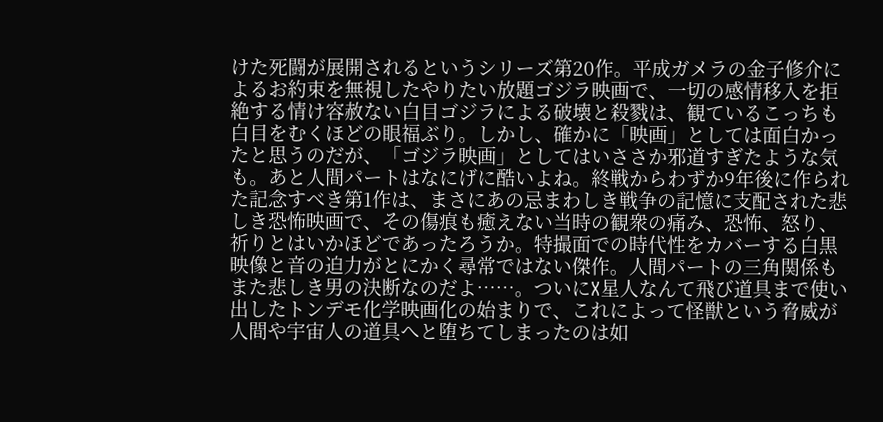けた死闘が展開されるというシリーズ第20作。平成ガメラの金子修介によるお約束を無視したやりたい放題ゴジラ映画で、一切の感情移入を拒絶する情け容赦ない白目ゴジラによる破壊と殺戮は、観ているこっちも白目をむくほどの眼福ぶり。しかし、確かに「映画」としては面白かったと思うのだが、「ゴジラ映画」としてはいささか邪道すぎたような気も。あと人間パートはなにげに酷いよね。終戦からわずか9年後に作られた記念すべき第1作は、まさにあの忌まわしき戦争の記憶に支配された悲しき恐怖映画で、その傷痕も癒えない当時の観衆の痛み、恐怖、怒り、祈りとはいかほどであったろうか。特撮面での時代性をカバーする白黒映像と音の迫力がとにかく尋常ではない傑作。人間パートの三角関係もまた悲しき男の決断なのだよ……。ついにX星人なんて飛び道具まで使い出したトンデモ化学映画化の始まりで、これによって怪獣という脅威が人間や宇宙人の道具へと堕ちてしまったのは如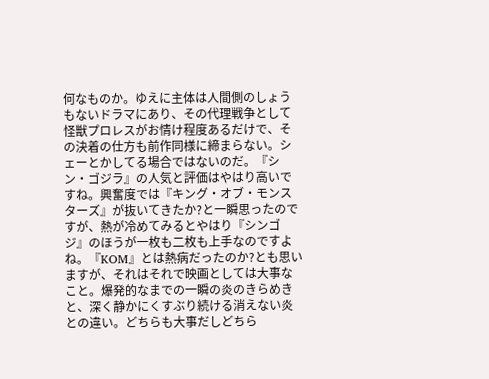何なものか。ゆえに主体は人間側のしょうもないドラマにあり、その代理戦争として怪獣プロレスがお情け程度あるだけで、その決着の仕方も前作同様に締まらない。シェーとかしてる場合ではないのだ。『シン・ゴジラ』の人気と評価はやはり高いですね。興奮度では『キング・オブ・モンスターズ』が抜いてきたか?と一瞬思ったのですが、熱が冷めてみるとやはり『シンゴジ』のほうが一枚も二枚も上手なのですよね。『KOM』とは熱病だったのか?とも思いますが、それはそれで映画としては大事なこと。爆発的なまでの一瞬の炎のきらめきと、深く静かにくすぶり続ける消えない炎との違い。どちらも大事だしどちら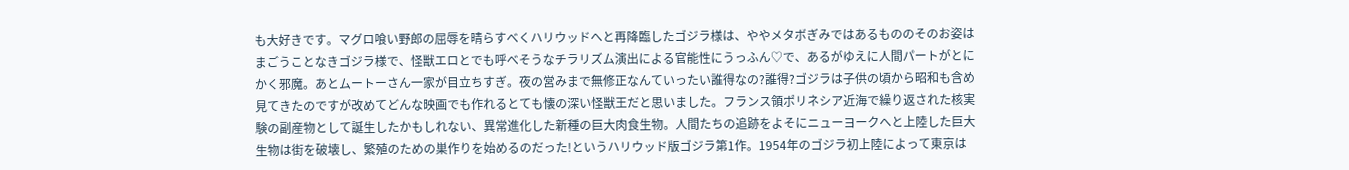も大好きです。マグロ喰い野郎の屈辱を晴らすべくハリウッドへと再降臨したゴジラ様は、ややメタボぎみではあるもののそのお姿はまごうことなきゴジラ様で、怪獣エロとでも呼べそうなチラリズム演出による官能性にうっふん♡で、あるがゆえに人間パートがとにかく邪魔。あとムートーさん一家が目立ちすぎ。夜の営みまで無修正なんていったい誰得なの?誰得?ゴジラは子供の頃から昭和も含め見てきたのですが改めてどんな映画でも作れるとても懐の深い怪獣王だと思いました。フランス領ポリネシア近海で繰り返された核実験の副産物として誕生したかもしれない、異常進化した新種の巨大肉食生物。人間たちの追跡をよそにニューヨークへと上陸した巨大生物は街を破壊し、繁殖のための巣作りを始めるのだった!というハリウッド版ゴジラ第1作。1954年のゴジラ初上陸によって東京は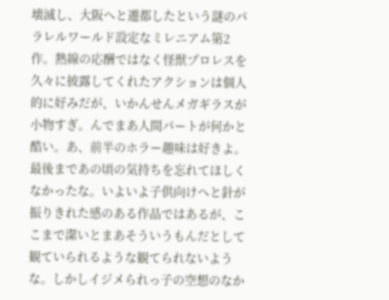壊滅し、大阪へと遷都したという謎のパラレルワールド設定なミレニアム第2作。熱線の応酬ではなく怪獣プロレスを久々に披露してくれたアクションは個人的に好みだが、いかんせんメガギラスが小物すぎ。んでまあ人間パートが何かと酷い。あ、前半のホラー趣味は好きよ。最後まであの頃の気持ちを忘れてほしくなかったな。いよいよ子供向けへと針が振りきれた感のある作品ではあるが、ここまで潔いとまあそういうもんだとして観ていられるような観てられないような。しかしイジメられっ子の空想のなか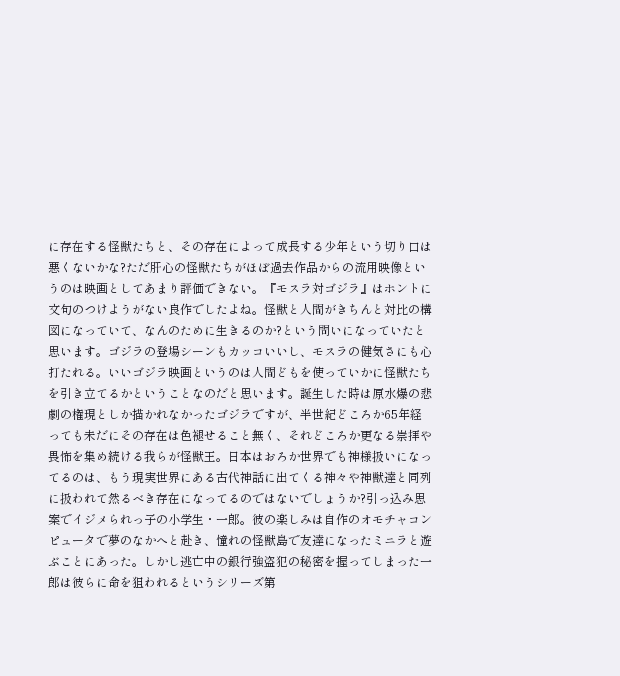に存在する怪獣たちと、その存在によって成長する少年という切り口は悪くないかな?ただ肝心の怪獣たちがほぼ過去作品からの流用映像というのは映画としてあまり評価できない。『モスラ対ゴジラ』はホントに文句のつけようがない良作でしたよね。怪獣と人間がきちんと対比の構図になっていて、なんのために生きるのか?という問いになっていたと思います。ゴジラの登場シーンもカッコいいし、モスラの健気さにも心打たれる。いいゴジラ映画というのは人間どもを使っていかに怪獣たちを引き立てるかということなのだと思います。誕生した時は原水爆の悲劇の権現としか描かれなかったゴジラですが、半世紀どころか65年経っても未だにその存在は色褪せること無く、それどころか更なる崇拝や畏怖を集め続ける我らが怪獣王。日本はおろか世界でも神様扱いになってるのは、もう現実世界にある古代神話に出てくる神々や神獣達と同列に扱われて然るべき存在になってるのではないでしょうか?引っ込み思案でイジメられっ子の小学生・一郎。彼の楽しみは自作のオモチャコンピュータで夢のなかへと赴き、憧れの怪獣島で友達になったミニラと遊ぶことにあった。しかし逃亡中の銀行強盗犯の秘密を握ってしまった一郎は彼らに命を狙われるというシリーズ第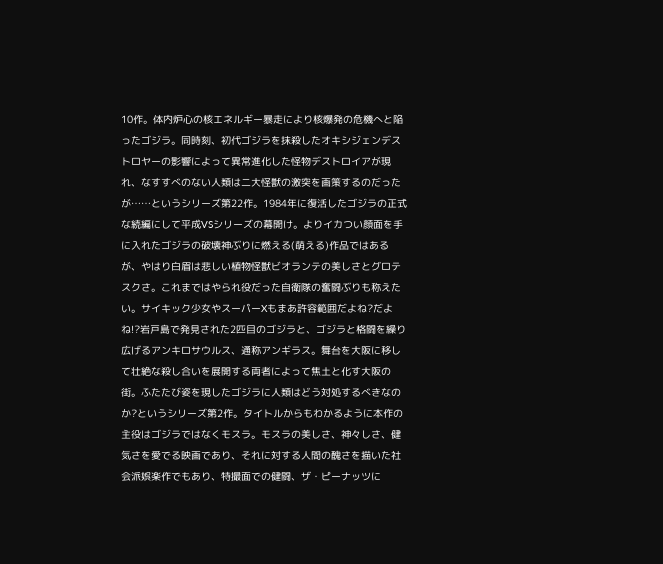10作。体内炉心の核エネルギー暴走により核爆発の危機へと陥ったゴジラ。同時刻、初代ゴジラを抹殺したオキシジェンデストロヤーの影響によって異常進化した怪物デストロイアが現れ、なすすべのない人類は二大怪獣の激突を画策するのだったが……というシリーズ第22作。1984年に復活したゴジラの正式な続編にして平成VSシリーズの幕開け。よりイカつい顔面を手に入れたゴジラの破壊神ぶりに燃える(萌える)作品ではあるが、やはり白眉は悲しい植物怪獣ビオランテの美しさとグロテスクさ。これまではやられ役だった自衛隊の奮闘ぶりも称えたい。サイキック少女やスーパーXもまあ許容範囲だよね?だよね!?岩戸島で発見された2匹目のゴジラと、ゴジラと格闘を繰り広げるアンキロサウルス、通称アンギラス。舞台を大阪に移して壮絶な殺し合いを展開する両者によって焦土と化す大阪の街。ふたたび姿を現したゴジラに人類はどう対処するべきなのか?というシリーズ第2作。タイトルからもわかるように本作の主役はゴジラではなくモスラ。モスラの美しさ、神々しさ、健気さを愛でる映画であり、それに対する人間の醜さを描いた社会派娯楽作でもあり、特撮面での健闘、ザ・ピーナッツに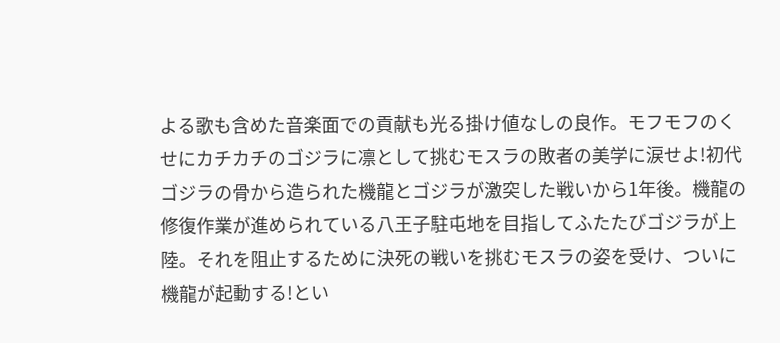よる歌も含めた音楽面での貢献も光る掛け値なしの良作。モフモフのくせにカチカチのゴジラに凛として挑むモスラの敗者の美学に涙せよ!初代ゴジラの骨から造られた機龍とゴジラが激突した戦いから1年後。機龍の修復作業が進められている八王子駐屯地を目指してふたたびゴジラが上陸。それを阻止するために決死の戦いを挑むモスラの姿を受け、ついに機龍が起動する!とい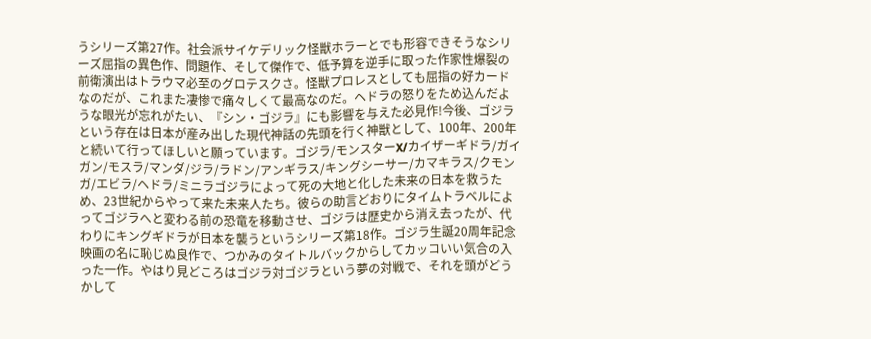うシリーズ第27作。社会派サイケデリック怪獣ホラーとでも形容できそうなシリーズ屈指の異色作、問題作、そして傑作で、低予算を逆手に取った作家性爆裂の前衛演出はトラウマ必至のグロテスクさ。怪獣プロレスとしても屈指の好カードなのだが、これまた凄惨で痛々しくて最高なのだ。ヘドラの怒りをため込んだような眼光が忘れがたい、『シン・ゴジラ』にも影響を与えた必見作!今後、ゴジラという存在は日本が産み出した現代神話の先頭を行く神獣として、100年、200年と続いて行ってほしいと願っています。ゴジラ/モンスターX/カイザーギドラ/ガイガン/モスラ/マンダ/ジラ/ラドン/アンギラス/キングシーサー/カマキラス/クモンガ/エビラ/ヘドラ/ミニラゴジラによって死の大地と化した未来の日本を救うため、23世紀からやって来た未来人たち。彼らの助言どおりにタイムトラベルによってゴジラへと変わる前の恐竜を移動させ、ゴジラは歴史から消え去ったが、代わりにキングギドラが日本を襲うというシリーズ第18作。ゴジラ生誕20周年記念映画の名に恥じぬ良作で、つかみのタイトルバックからしてカッコいい気合の入った一作。やはり見どころはゴジラ対ゴジラという夢の対戦で、それを頭がどうかして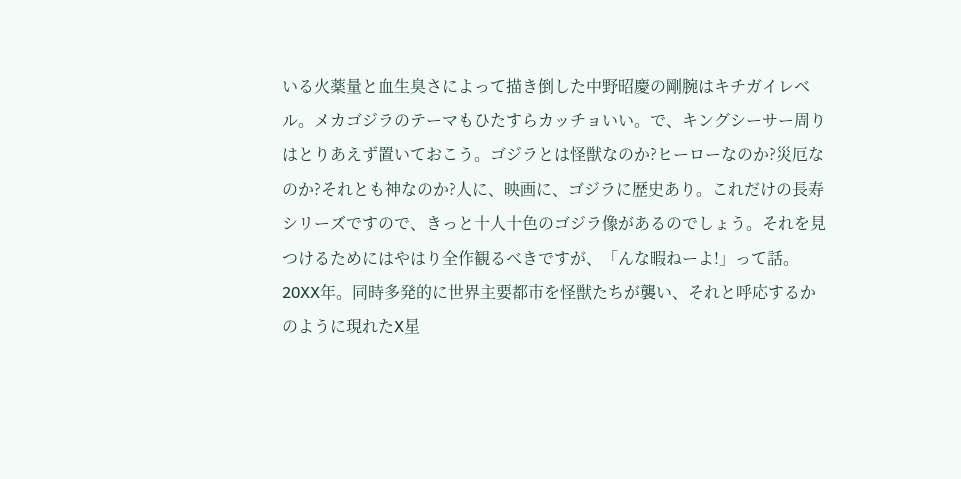いる火薬量と血生臭さによって描き倒した中野昭慶の剛腕はキチガイレベル。メカゴジラのテーマもひたすらカッチョいい。で、キングシーサー周りはとりあえず置いておこう。ゴジラとは怪獣なのか?ヒーローなのか?災厄なのか?それとも神なのか?人に、映画に、ゴジラに歴史あり。これだけの長寿シリーズですので、きっと十人十色のゴジラ像があるのでしょう。それを見つけるためにはやはり全作観るべきですが、「んな暇ねーよ!」って話。20XX年。同時多発的に世界主要都市を怪獣たちが襲い、それと呼応するかのように現れたX星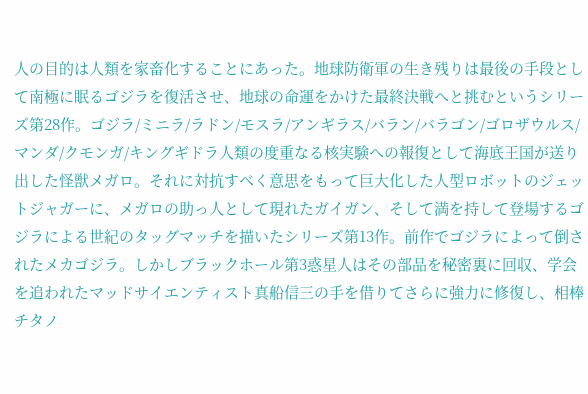人の目的は人類を家畜化することにあった。地球防衛軍の生き残りは最後の手段として南極に眠るゴジラを復活させ、地球の命運をかけた最終決戦へと挑むというシリーズ第28作。ゴジラ/ミニラ/ラドン/モスラ/アンギラス/バラン/バラゴン/ゴロザウルス/マンダ/クモンガ/キングギドラ人類の度重なる核実験への報復として海底王国が送り出した怪獣メガロ。それに対抗すべく意思をもって巨大化した人型ロボットのジェットジャガーに、メガロの助っ人として現れたガイガン、そして満を持して登場するゴジラによる世紀のタッグマッチを描いたシリーズ第13作。前作でゴジラによって倒されたメカゴジラ。しかしブラックホール第3惑星人はその部品を秘密裏に回収、学会を追われたマッドサイエンティスト真船信三の手を借りてさらに強力に修復し、相棒チタノ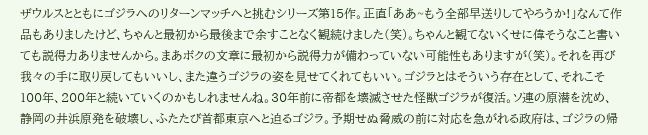ザウルスとともにゴジラへのリターンマッチへと挑むシリーズ第15作。正直「ああ~もう全部早送りしてやろうか!」なんて作品もありましたけど、ちゃんと最初から最後まで余すことなく観続けました(笑)。ちゃんと観てないくせに偉そうなこと書いても説得力ありませんから。まあボクの文章に最初から説得力が備わっていない可能性もありますが(笑)。それを再び我々の手に取り戻してもいいし、また違うゴジラの姿を見せてくれてもいい。ゴジラとはそういう存在として、それこそ100年、200年と続いていくのかもしれませんね。30年前に帝都を壊滅させた怪獣ゴジラが復活。ソ連の原潜を沈め、静岡の井浜原発を破壊し、ふたたび首都東京へと迫るゴジラ。予期せぬ脅威の前に対応を急がれる政府は、ゴジラの帰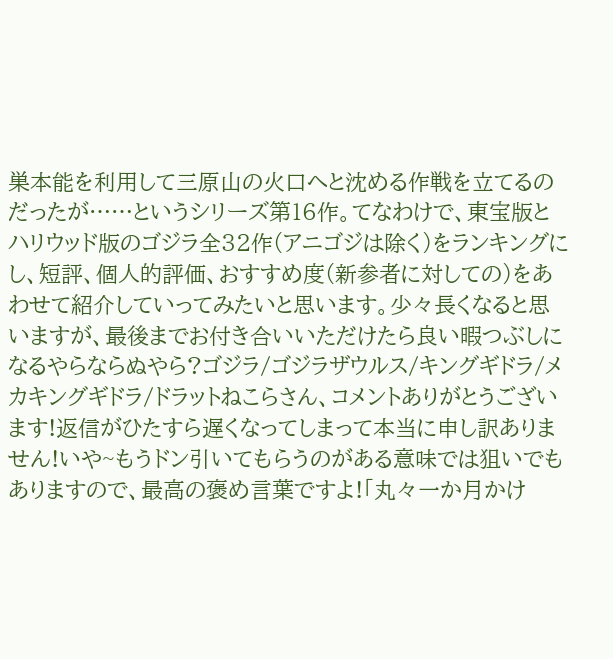巣本能を利用して三原山の火口へと沈める作戦を立てるのだったが……というシリーズ第16作。てなわけで、東宝版とハリウッド版のゴジラ全32作(アニゴジは除く)をランキングにし、短評、個人的評価、おすすめ度(新参者に対しての)をあわせて紹介していってみたいと思います。少々長くなると思いますが、最後までお付き合いいただけたら良い暇つぶしになるやらならぬやら?ゴジラ/ゴジラザウルス/キングギドラ/メカキングギドラ/ドラットねこらさん、コメントありがとうございます!返信がひたすら遅くなってしまって本当に申し訳ありません!いや~もうドン引いてもらうのがある意味では狙いでもありますので、最高の褒め言葉ですよ!「丸々一か月かけ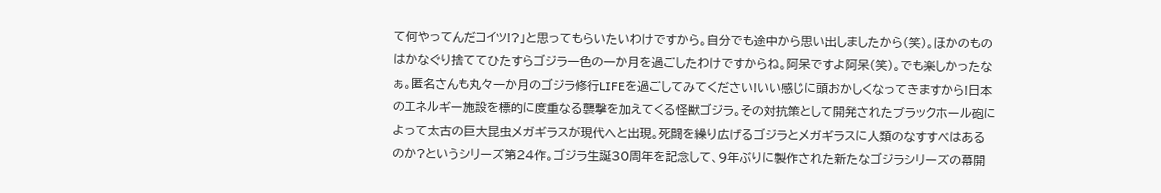て何やってんだコイツ!?」と思ってもらいたいわけですから。自分でも途中から思い出しましたから(笑)。ほかのものはかなぐり捨ててひたすらゴジラ一色の一か月を過ごしたわけですからね。阿呆ですよ阿呆(笑)。でも楽しかったなぁ。匿名さんも丸々一か月のゴジラ修行LIFEを過ごしてみてください!いい感じに頭おかしくなってきますから!日本のエネルギー施設を標的に度重なる襲撃を加えてくる怪獣ゴジラ。その対抗策として開発されたブラックホール砲によって太古の巨大昆虫メガギラスが現代へと出現。死闘を繰り広げるゴジラとメガギラスに人類のなすすべはあるのか?というシリーズ第24作。ゴジラ生誕30周年を記念して、9年ぶりに製作された新たなゴジラシリーズの幕開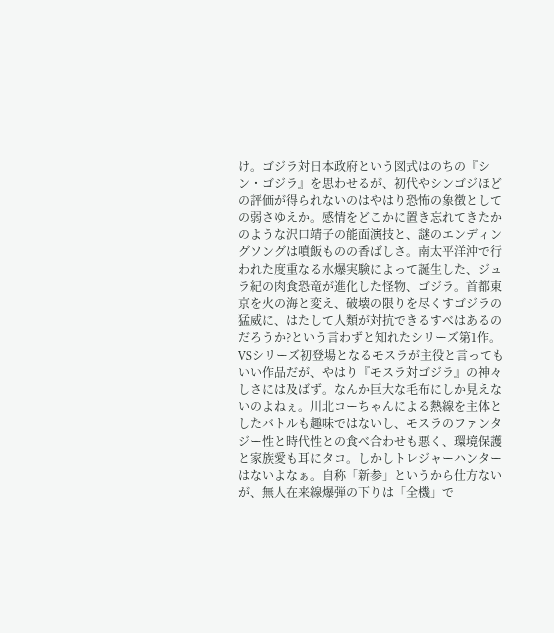け。ゴジラ対日本政府という図式はのちの『シン・ゴジラ』を思わせるが、初代やシンゴジほどの評価が得られないのはやはり恐怖の象徴としての弱さゆえか。感情をどこかに置き忘れてきたかのような沢口靖子の能面演技と、謎のエンディングソングは噴飯ものの香ばしさ。南太平洋沖で行われた度重なる水爆実験によって誕生した、ジュラ紀の肉食恐竜が進化した怪物、ゴジラ。首都東京を火の海と変え、破壊の限りを尽くすゴジラの猛威に、はたして人類が対抗できるすべはあるのだろうか?という言わずと知れたシリーズ第1作。VSシリーズ初登場となるモスラが主役と言ってもいい作品だが、やはり『モスラ対ゴジラ』の神々しさには及ばず。なんか巨大な毛布にしか見えないのよねぇ。川北コーちゃんによる熱線を主体としたバトルも趣味ではないし、モスラのファンタジー性と時代性との食べ合わせも悪く、環境保護と家族愛も耳にタコ。しかしトレジャーハンターはないよなぁ。自称「新参」というから仕方ないが、無人在来線爆弾の下りは「全機」で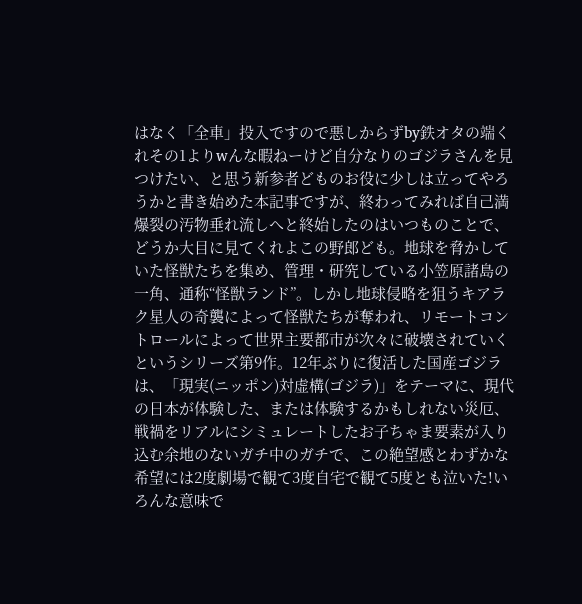はなく「全車」投入ですので悪しからずby鉄オタの端くれその1よりwんな暇ねーけど自分なりのゴジラさんを見つけたい、と思う新参者どものお役に少しは立ってやろうかと書き始めた本記事ですが、終わってみれば自己満爆裂の汚物垂れ流しへと終始したのはいつものことで、どうか大目に見てくれよこの野郎ども。地球を脅かしていた怪獣たちを集め、管理・研究している小笠原諸島の一角、通称“怪獣ランド”。しかし地球侵略を狙うキアラク星人の奇襲によって怪獣たちが奪われ、リモートコントロールによって世界主要都市が次々に破壊されていくというシリーズ第9作。12年ぶりに復活した国産ゴジラは、「現実(ニッポン)対虚構(ゴジラ)」をテーマに、現代の日本が体験した、または体験するかもしれない災厄、戦禍をリアルにシミュレートしたお子ちゃま要素が入り込む余地のないガチ中のガチで、この絶望感とわずかな希望には2度劇場で観て3度自宅で観て5度とも泣いた!いろんな意味で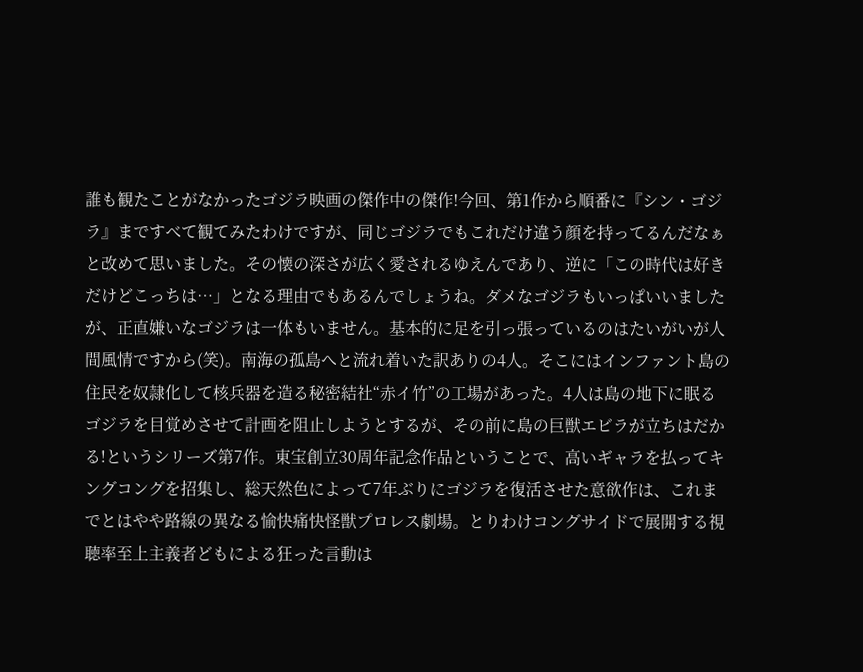誰も観たことがなかったゴジラ映画の傑作中の傑作!今回、第1作から順番に『シン・ゴジラ』まですべて観てみたわけですが、同じゴジラでもこれだけ違う顔を持ってるんだなぁと改めて思いました。その懐の深さが広く愛されるゆえんであり、逆に「この時代は好きだけどこっちは…」となる理由でもあるんでしょうね。ダメなゴジラもいっぱいいましたが、正直嫌いなゴジラは一体もいません。基本的に足を引っ張っているのはたいがいが人間風情ですから(笑)。南海の孤島へと流れ着いた訳ありの4人。そこにはインファント島の住民を奴隷化して核兵器を造る秘密結社“赤イ竹”の工場があった。4人は島の地下に眠るゴジラを目覚めさせて計画を阻止しようとするが、その前に島の巨獣エビラが立ちはだかる!というシリーズ第7作。東宝創立30周年記念作品ということで、高いギャラを払ってキングコングを招集し、総天然色によって7年ぶりにゴジラを復活させた意欲作は、これまでとはやや路線の異なる愉快痛快怪獣プロレス劇場。とりわけコングサイドで展開する視聴率至上主義者どもによる狂った言動は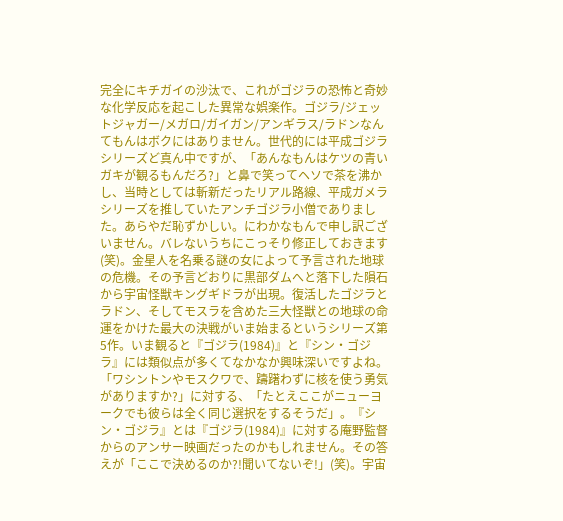完全にキチガイの沙汰で、これがゴジラの恐怖と奇妙な化学反応を起こした異常な娯楽作。ゴジラ/ジェットジャガー/メガロ/ガイガン/アンギラス/ラドンなんてもんはボクにはありません。世代的には平成ゴジラシリーズど真ん中ですが、「あんなもんはケツの青いガキが観るもんだろ?」と鼻で笑ってヘソで茶を沸かし、当時としては斬新だったリアル路線、平成ガメラシリーズを推していたアンチゴジラ小僧でありました。あらやだ恥ずかしい。にわかなもんで申し訳ございません。バレないうちにこっそり修正しておきます(笑)。金星人を名乗る謎の女によって予言された地球の危機。その予言どおりに黒部ダムへと落下した隕石から宇宙怪獣キングギドラが出現。復活したゴジラとラドン、そしてモスラを含めた三大怪獣との地球の命運をかけた最大の決戦がいま始まるというシリーズ第5作。いま観ると『ゴジラ(1984)』と『シン・ゴジラ』には類似点が多くてなかなか興味深いですよね。「ワシントンやモスクワで、躊躇わずに核を使う勇気がありますか?」に対する、「たとえここがニューヨークでも彼らは全く同じ選択をするそうだ」。『シン・ゴジラ』とは『ゴジラ(1984)』に対する庵野監督からのアンサー映画だったのかもしれません。その答えが「ここで決めるのか?!聞いてないぞ!」(笑)。宇宙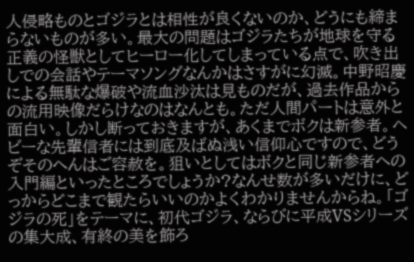人侵略ものとゴジラとは相性が良くないのか、どうにも締まらないものが多い。最大の問題はゴジラたちが地球を守る正義の怪獣としてヒーロー化してしまっている点で、吹き出しでの会話やテーマソングなんかはさすがに幻滅。中野昭慶による無駄な爆破や流血沙汰は見ものだが、過去作品からの流用映像だらけなのはなんとも。ただ人間パートは意外と面白い。しかし断っておきますが、あくまでボクは新参者。ヘビーな先輩信者には到底及ばぬ浅い信仰心ですので、どうぞそのへんはご容赦を。狙いとしてはボクと同じ新参者への入門編といったところでしょうか?なんせ数が多いだけに、どっからどこまで観たらいいのかよくわかりませんからね。「ゴジラの死」をテーマに、初代ゴジラ、ならびに平成VSシリーズの集大成、有終の美を飾ろ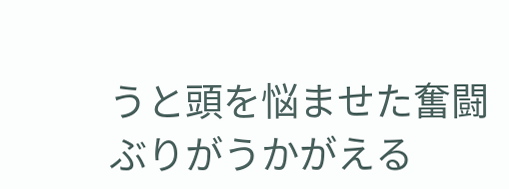うと頭を悩ませた奮闘ぶりがうかがえる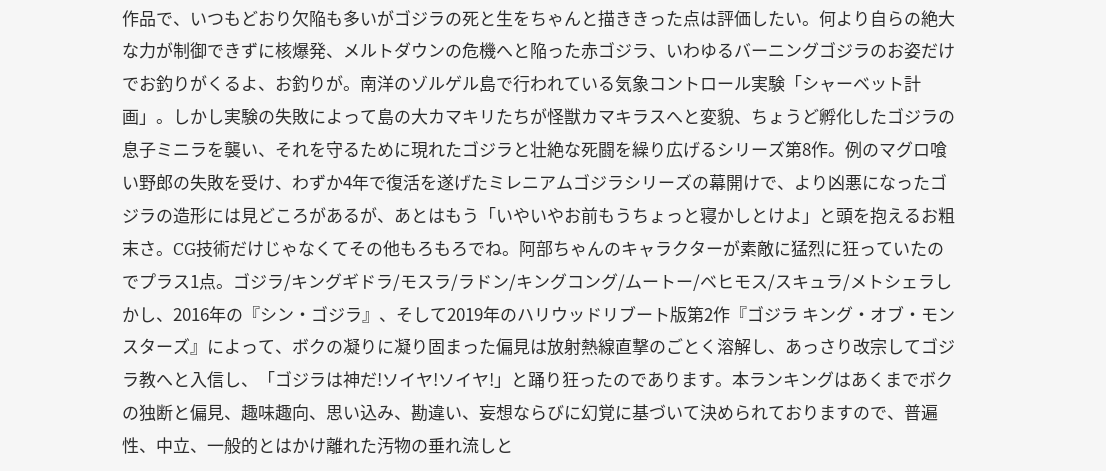作品で、いつもどおり欠陥も多いがゴジラの死と生をちゃんと描ききった点は評価したい。何より自らの絶大な力が制御できずに核爆発、メルトダウンの危機へと陥った赤ゴジラ、いわゆるバーニングゴジラのお姿だけでお釣りがくるよ、お釣りが。南洋のゾルゲル島で行われている気象コントロール実験「シャーベット計画」。しかし実験の失敗によって島の大カマキリたちが怪獣カマキラスへと変貌、ちょうど孵化したゴジラの息子ミニラを襲い、それを守るために現れたゴジラと壮絶な死闘を繰り広げるシリーズ第8作。例のマグロ喰い野郎の失敗を受け、わずか4年で復活を遂げたミレニアムゴジラシリーズの幕開けで、より凶悪になったゴジラの造形には見どころがあるが、あとはもう「いやいやお前もうちょっと寝かしとけよ」と頭を抱えるお粗末さ。CG技術だけじゃなくてその他もろもろでね。阿部ちゃんのキャラクターが素敵に猛烈に狂っていたのでプラス1点。ゴジラ/キングギドラ/モスラ/ラドン/キングコング/ムートー/ベヒモス/スキュラ/メトシェラしかし、2016年の『シン・ゴジラ』、そして2019年のハリウッドリブート版第2作『ゴジラ キング・オブ・モンスターズ』によって、ボクの凝りに凝り固まった偏見は放射熱線直撃のごとく溶解し、あっさり改宗してゴジラ教へと入信し、「ゴジラは神だ!ソイヤ!ソイヤ!」と踊り狂ったのであります。本ランキングはあくまでボクの独断と偏見、趣味趣向、思い込み、勘違い、妄想ならびに幻覚に基づいて決められておりますので、普遍性、中立、一般的とはかけ離れた汚物の垂れ流しと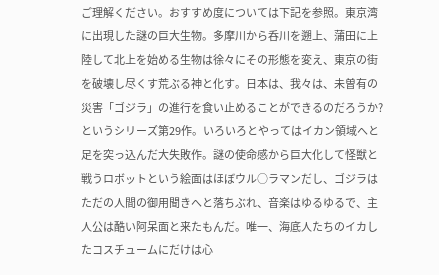ご理解ください。おすすめ度については下記を参照。東京湾に出現した謎の巨大生物。多摩川から呑川を遡上、蒲田に上陸して北上を始める生物は徐々にその形態を変え、東京の街を破壊し尽くす荒ぶる神と化す。日本は、我々は、未曽有の災害「ゴジラ」の進行を食い止めることができるのだろうか?というシリーズ第29作。いろいろとやってはイカン領域へと足を突っ込んだ大失敗作。謎の使命感から巨大化して怪獣と戦うロボットという絵面はほぼウル○ラマンだし、ゴジラはただの人間の御用聞きへと落ちぶれ、音楽はゆるゆるで、主人公は酷い阿呆面と来たもんだ。唯一、海底人たちのイカしたコスチュームにだけは心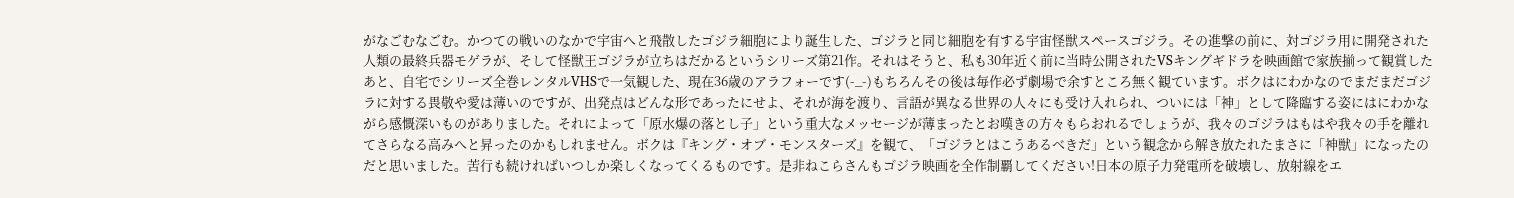がなごむなごむ。かつての戦いのなかで宇宙へと飛散したゴジラ細胞により誕生した、ゴジラと同じ細胞を有する宇宙怪獣スペースゴジラ。その進撃の前に、対ゴジラ用に開発された人類の最終兵器モゲラが、そして怪獣王ゴジラが立ちはだかるというシリーズ第21作。それはそうと、私も30年近く前に当時公開されたVSキングギドラを映画館で家族揃って観賞したあと、自宅でシリーズ全巻レンタルVHSで一気観した、現在36歳のアラフォーです(-_-)もちろんその後は毎作必ず劇場で余すところ無く観ています。ボクはにわかなのでまだまだゴジラに対する畏敬や愛は薄いのですが、出発点はどんな形であったにせよ、それが海を渡り、言語が異なる世界の人々にも受け入れられ、ついには「神」として降臨する姿にはにわかながら感慨深いものがありました。それによって「原水爆の落とし子」という重大なメッセージが薄まったとお嘆きの方々もらおれるでしょうが、我々のゴジラはもはや我々の手を離れてさらなる高みへと昇ったのかもしれません。ボクは『キング・オブ・モンスターズ』を観て、「ゴジラとはこうあるべきだ」という観念から解き放たれたまさに「神獣」になったのだと思いました。苦行も続ければいつしか楽しくなってくるものです。是非ねこらさんもゴジラ映画を全作制覇してください!日本の原子力発電所を破壊し、放射線をエ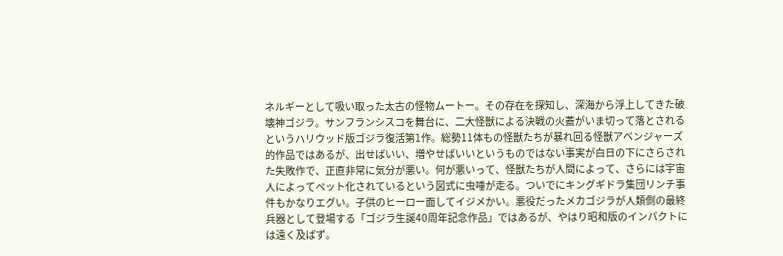ネルギーとして吸い取った太古の怪物ムートー。その存在を探知し、深海から浮上してきた破壊神ゴジラ。サンフランシスコを舞台に、二大怪獣による決戦の火蓋がいま切って落とされるというハリウッド版ゴジラ復活第1作。総勢11体もの怪獣たちが暴れ回る怪獣アベンジャーズ的作品ではあるが、出せばいい、増やせばいいというものではない事実が白日の下にさらされた失敗作で、正直非常に気分が悪い。何が悪いって、怪獣たちが人間によって、さらには宇宙人によってペット化されているという図式に虫唾が走る。ついでにキングギドラ集団リンチ事件もかなりエグい。子供のヒーロー面してイジメかい。悪役だったメカゴジラが人類側の最終兵器として登場する「ゴジラ生誕40周年記念作品」ではあるが、やはり昭和版のインパクトには遠く及ばず。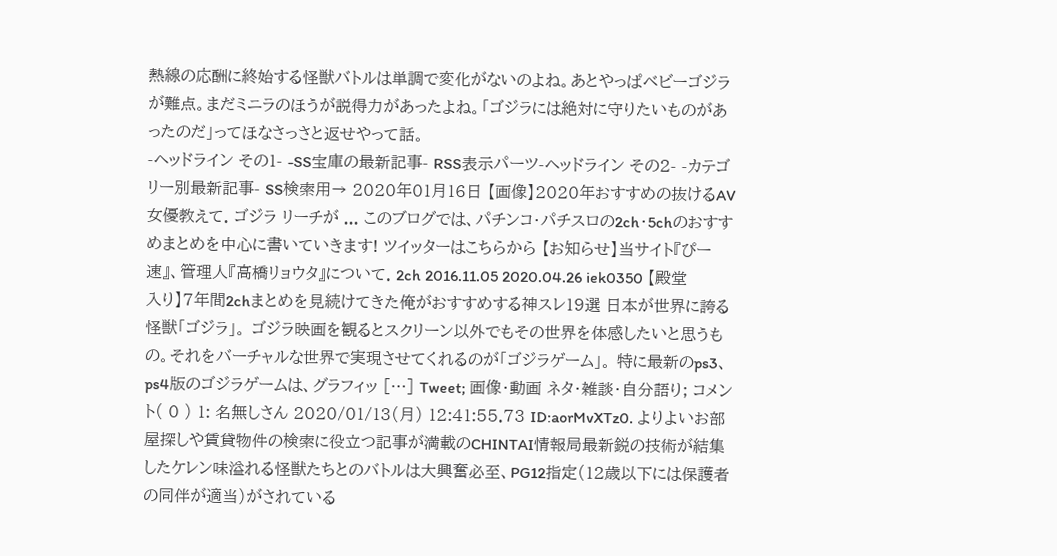熱線の応酬に終始する怪獣バトルは単調で変化がないのよね。あとやっぱベビーゴジラが難点。まだミニラのほうが説得力があったよね。「ゴジラには絶対に守りたいものがあったのだ」ってほなさっさと返せやって話。
-ヘッドライン その1- -SS宝庫の最新記事- RSS表示パーツ-ヘッドライン その2- -カテゴリー別最新記事- SS検索用→ 2020年01月16日 【画像】2020年おすすめの抜けるAV女優教えて. ゴジラ リーチが ... このブログでは、パチンコ・パチスロの2ch・5chのおすすめまとめを中心に書いていきます! ツイッターはこちらから 【お知らせ】当サイト『ぴー速』、管理人『高橋リョウタ』について. 2ch 2016.11.05 2020.04.26 iek0350 【殿堂入り】7年間2chまとめを見続けてきた俺がおすすめする神スレ19選 日本が世界に誇る怪獣「ゴジラ」。 ゴジラ映画を観るとスクリーン以外でもその世界を体感したいと思うもの。それをバーチャルな世界で実現させてくれるのが「ゴジラゲーム」。 特に最新のps3、ps4版のゴジラゲームは、グラフィッ […] Tweet; 画像・動画 ネタ・雑談・自分語り; コメント( 0 ) 1: 名無しさん 2020/01/13(月) 12:41:55.73 ID:aorMvXTz0. よりよいお部屋探しや賃貸物件の検索に役立つ記事が満載のCHINTAI情報局最新鋭の技術が結集したケレン味溢れる怪獣たちとのバトルは大興奮必至、PG12指定(12歳以下には保護者の同伴が適当)がされている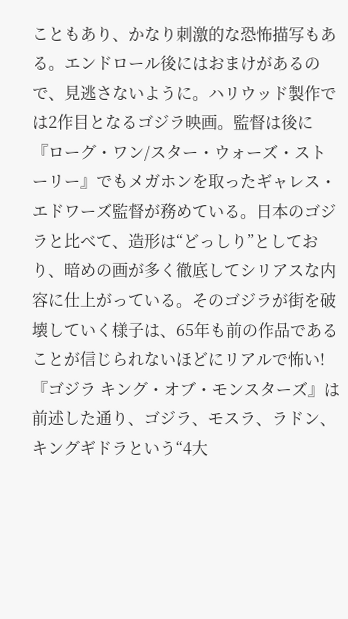こともあり、かなり刺激的な恐怖描写もある。エンドロール後にはおまけがあるので、見逃さないように。ハリウッド製作では2作目となるゴジラ映画。監督は後に『ローグ・ワン/スター・ウォーズ・ストーリー』でもメガホンを取ったギャレス・エドワーズ監督が務めている。日本のゴジラと比べて、造形は“どっしり”としており、暗めの画が多く徹底してシリアスな内容に仕上がっている。そのゴジラが街を破壊していく様子は、65年も前の作品であることが信じられないほどにリアルで怖い!『ゴジラ キング・オブ・モンスターズ』は前述した通り、ゴジラ、モスラ、ラドン、キングギドラという“4大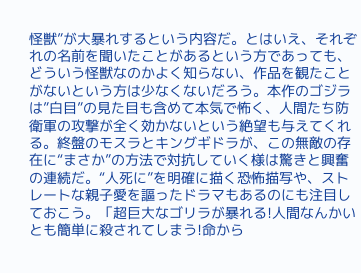怪獣”が大暴れするという内容だ。とはいえ、それぞれの名前を聞いたことがあるという方であっても、どういう怪獣なのかよく知らない、作品を観たことがないという方は少なくないだろう。本作のゴジラは”白目”の見た目も含めて本気で怖く、人間たち防衛軍の攻撃が全く効かないという絶望も与えてくれる。終盤のモスラとキングギドラが、この無敵の存在に“まさか”の方法で対抗していく様は驚きと興奮の連続だ。“人死に”を明確に描く恐怖描写や、ストレートな親子愛を謳ったドラマもあるのにも注目しておこう。「超巨大なゴリラが暴れる!人間なんかいとも簡単に殺されてしまう!命から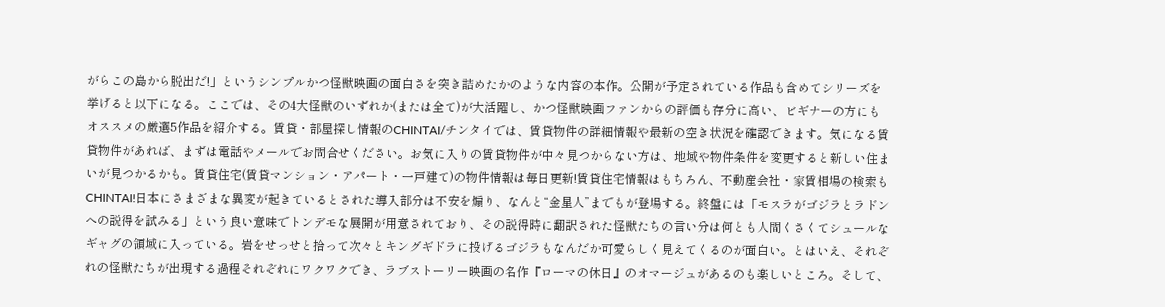がらこの島から脱出だ!」というシンプルかつ怪獣映画の面白さを突き詰めたかのような内容の本作。公開が予定されている作品も含めてシリーズを挙げると以下になる。ここでは、その4大怪獣のいずれか(または全て)が大活躍し、かつ怪獣映画ファンからの評価も存分に高い、ビギナーの方にもオススメの厳選5作品を紹介する。賃貸・部屋探し情報のCHINTAI/チンタイでは、賃貸物件の詳細情報や最新の空き状況を確認できます。気になる賃貸物件があれば、まずは電話やメールでお問合せください。お気に入りの賃貸物件が中々見つからない方は、地域や物件条件を変更すると新しい住まいが見つかるかも。賃貸住宅(賃貸マンション・アパート・一戸建て)の物件情報は毎日更新!賃貸住宅情報はもちろん、不動産会社・家賃相場の検索もCHINTAI!日本にさまざまな異変が起きているとされた導入部分は不安を煽り、なんと“金星人”までもが登場する。終盤には「モスラがゴジラとラドンへの説得を試みる」という良い意味でトンデモな展開が用意されており、その説得時に翻訳された怪獣たちの言い分は何とも人間くさくてシュールなギャグの領域に入っている。岩をせっせと拾って次々とキングギドラに投げるゴジラもなんだか可愛らしく見えてくるのが面白い。とはいえ、それぞれの怪獣たちが出現する過程それぞれにワクワクでき、ラブストーリー映画の名作『ローマの休日』のオマージュがあるのも楽しいところ。そして、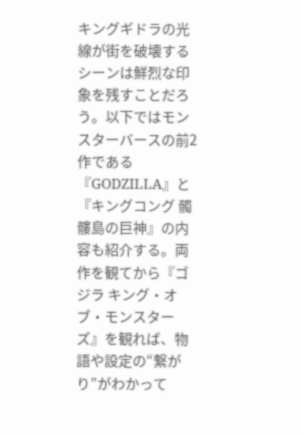キングギドラの光線が街を破壊するシーンは鮮烈な印象を残すことだろう。以下ではモンスターバースの前2作である『GODZILLA』と『キングコング 髑髏島の巨神』の内容も紹介する。両作を観てから『ゴジラ キング・オブ・モンスターズ』を観れば、物語や設定の“繋がり”がわかって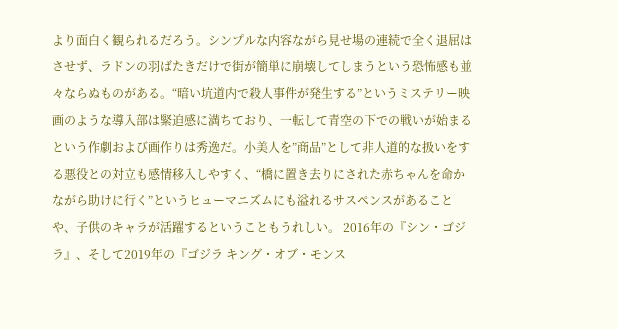より面白く観られるだろう。シンプルな内容ながら見せ場の連続で全く退屈はさせず、ラドンの羽ばたきだけで街が簡単に崩壊してしまうという恐怖感も並々ならぬものがある。“暗い坑道内で殺人事件が発生する”というミステリー映画のような導入部は緊迫感に満ちており、一転して青空の下での戦いが始まるという作劇および画作りは秀逸だ。小美人を”商品”として非人道的な扱いをする悪役との対立も感情移入しやすく、“橋に置き去りにされた赤ちゃんを命かながら助けに行く”というヒューマニズムにも溢れるサスペンスがあることや、子供のキャラが活躍するということもうれしい。 2016年の『シン・ゴジラ』、そして2019年の『ゴジラ キング・オブ・モンス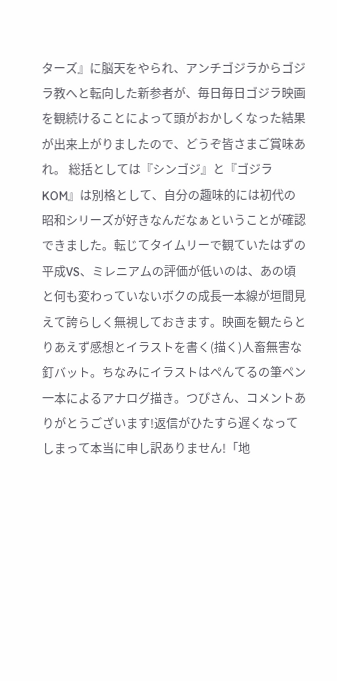ターズ』に脳天をやられ、アンチゴジラからゴジラ教へと転向した新参者が、毎日毎日ゴジラ映画を観続けることによって頭がおかしくなった結果が出来上がりましたので、どうぞ皆さまご賞味あれ。 総括としては『シンゴジ』と『ゴジラ KOM』は別格として、自分の趣味的には初代の昭和シリーズが好きなんだなぁということが確認できました。転じてタイムリーで観ていたはずの平成VS、ミレニアムの評価が低いのは、あの頃と何も変わっていないボクの成長一本線が垣間見えて誇らしく無視しておきます。映画を観たらとりあえず感想とイラストを書く(描く)人畜無害な釘バット。ちなみにイラストはぺんてるの筆ペン一本によるアナログ描き。つぴさん、コメントありがとうございます!返信がひたすら遅くなってしまって本当に申し訳ありません!「地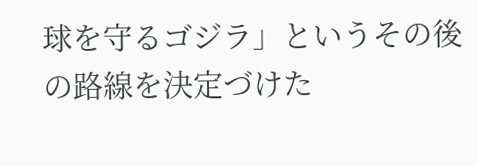球を守るゴジラ」というその後の路線を決定づけた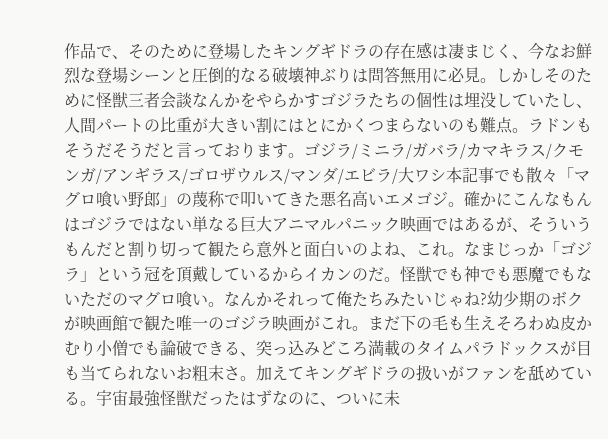作品で、そのために登場したキングギドラの存在感は凄まじく、今なお鮮烈な登場シーンと圧倒的なる破壊神ぶりは問答無用に必見。しかしそのために怪獣三者会談なんかをやらかすゴジラたちの個性は埋没していたし、人間パートの比重が大きい割にはとにかくつまらないのも難点。ラドンもそうだそうだと言っております。ゴジラ/ミニラ/ガバラ/カマキラス/クモンガ/アンギラス/ゴロザウルス/マンダ/エビラ/大ワシ本記事でも散々「マグロ喰い野郎」の蔑称で叩いてきた悪名高いエメゴジ。確かにこんなもんはゴジラではない単なる巨大アニマルパニック映画ではあるが、そういうもんだと割り切って観たら意外と面白いのよね、これ。なまじっか「ゴジラ」という冠を頂戴しているからイカンのだ。怪獣でも神でも悪魔でもないただのマグロ喰い。なんかそれって俺たちみたいじゃね?幼少期のボクが映画館で観た唯一のゴジラ映画がこれ。まだ下の毛も生えそろわぬ皮かむり小僧でも論破できる、突っ込みどころ満載のタイムパラドックスが目も当てられないお粗末さ。加えてキングギドラの扱いがファンを舐めている。宇宙最強怪獣だったはずなのに、ついに未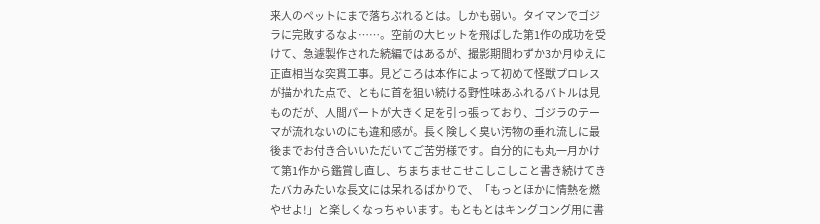来人のペットにまで落ちぶれるとは。しかも弱い。タイマンでゴジラに完敗するなよ……。空前の大ヒットを飛ばした第1作の成功を受けて、急遽製作された続編ではあるが、撮影期間わずか3か月ゆえに正直相当な突貫工事。見どころは本作によって初めて怪獣プロレスが描かれた点で、ともに首を狙い続ける野性味あふれるバトルは見ものだが、人間パートが大きく足を引っ張っており、ゴジラのテーマが流れないのにも違和感が。長く険しく臭い汚物の垂れ流しに最後までお付き合いいただいてご苦労様です。自分的にも丸一月かけて第1作から鑑賞し直し、ちまちませこせこしこしこと書き続けてきたバカみたいな長文には呆れるばかりで、「もっとほかに情熱を燃やせよ!」と楽しくなっちゃいます。もともとはキングコング用に書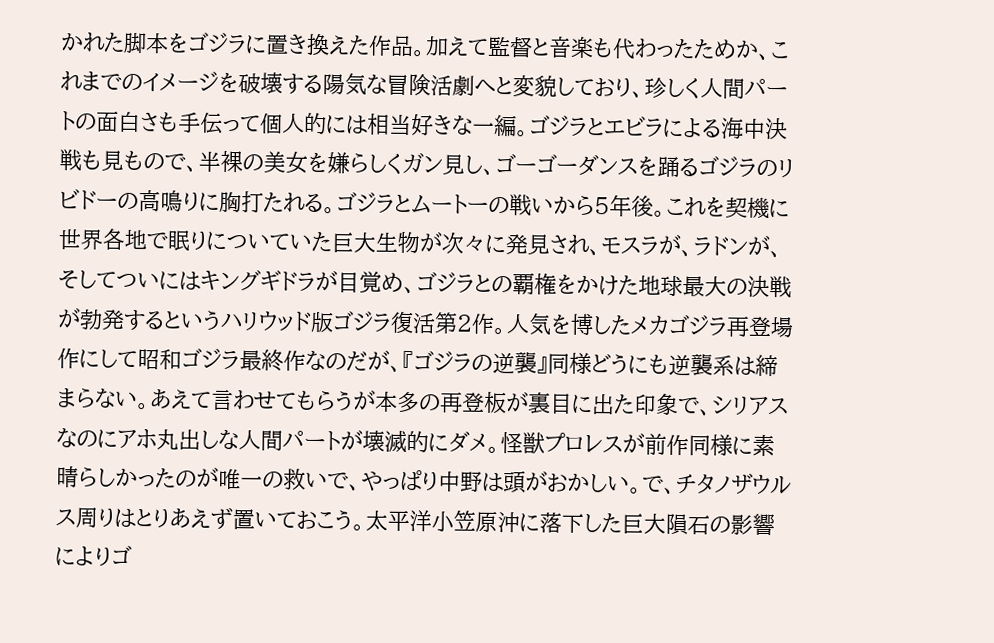かれた脚本をゴジラに置き換えた作品。加えて監督と音楽も代わったためか、これまでのイメージを破壊する陽気な冒険活劇へと変貌しており、珍しく人間パートの面白さも手伝って個人的には相当好きな一編。ゴジラとエビラによる海中決戦も見もので、半裸の美女を嫌らしくガン見し、ゴーゴーダンスを踊るゴジラのリビドーの高鳴りに胸打たれる。ゴジラとムートーの戦いから5年後。これを契機に世界各地で眠りについていた巨大生物が次々に発見され、モスラが、ラドンが、そしてついにはキングギドラが目覚め、ゴジラとの覇権をかけた地球最大の決戦が勃発するというハリウッド版ゴジラ復活第2作。人気を博したメカゴジラ再登場作にして昭和ゴジラ最終作なのだが、『ゴジラの逆襲』同様どうにも逆襲系は締まらない。あえて言わせてもらうが本多の再登板が裏目に出た印象で、シリアスなのにアホ丸出しな人間パートが壊滅的にダメ。怪獣プロレスが前作同様に素晴らしかったのが唯一の救いで、やっぱり中野は頭がおかしい。で、チタノザウルス周りはとりあえず置いておこう。太平洋小笠原沖に落下した巨大隕石の影響によりゴ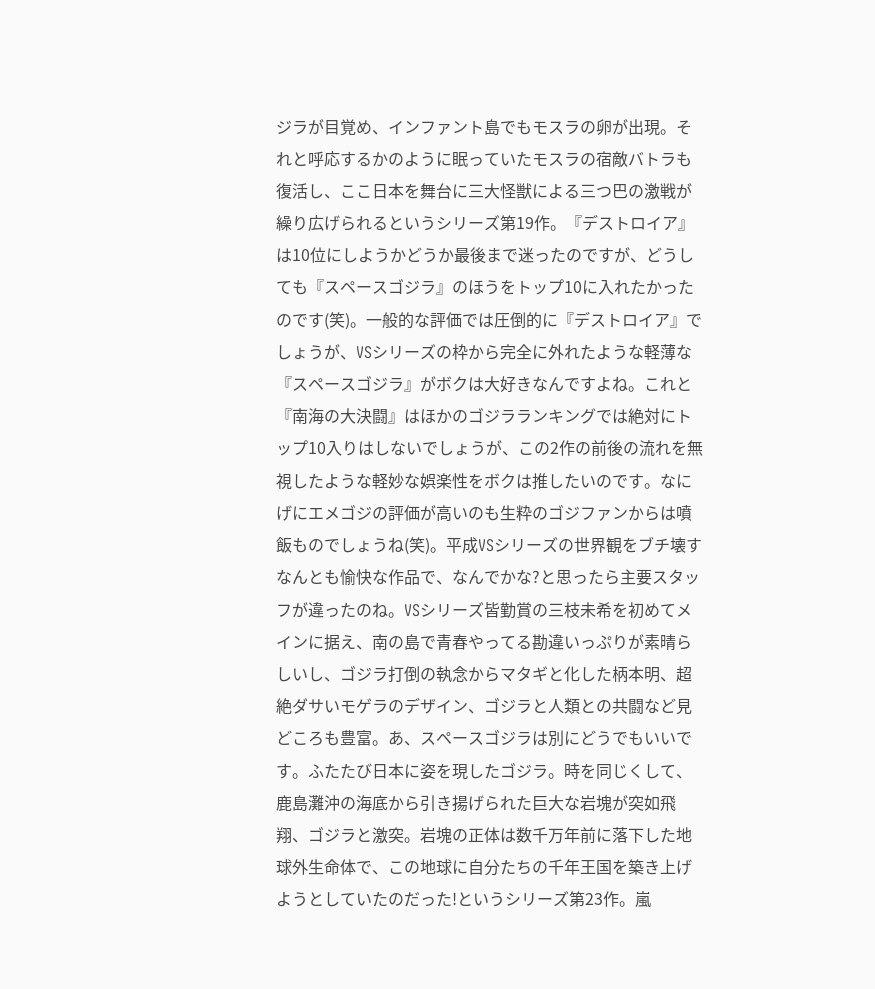ジラが目覚め、インファント島でもモスラの卵が出現。それと呼応するかのように眠っていたモスラの宿敵バトラも復活し、ここ日本を舞台に三大怪獣による三つ巴の激戦が繰り広げられるというシリーズ第19作。『デストロイア』は10位にしようかどうか最後まで迷ったのですが、どうしても『スペースゴジラ』のほうをトップ10に入れたかったのです(笑)。一般的な評価では圧倒的に『デストロイア』でしょうが、VSシリーズの枠から完全に外れたような軽薄な『スペースゴジラ』がボクは大好きなんですよね。これと『南海の大決闘』はほかのゴジラランキングでは絶対にトップ10入りはしないでしょうが、この2作の前後の流れを無視したような軽妙な娯楽性をボクは推したいのです。なにげにエメゴジの評価が高いのも生粋のゴジファンからは噴飯ものでしょうね(笑)。平成VSシリーズの世界観をブチ壊すなんとも愉快な作品で、なんでかな?と思ったら主要スタッフが違ったのね。VSシリーズ皆勤賞の三枝未希を初めてメインに据え、南の島で青春やってる勘違いっぷりが素晴らしいし、ゴジラ打倒の執念からマタギと化した柄本明、超絶ダサいモゲラのデザイン、ゴジラと人類との共闘など見どころも豊富。あ、スペースゴジラは別にどうでもいいです。ふたたび日本に姿を現したゴジラ。時を同じくして、鹿島灘沖の海底から引き揚げられた巨大な岩塊が突如飛翔、ゴジラと激突。岩塊の正体は数千万年前に落下した地球外生命体で、この地球に自分たちの千年王国を築き上げようとしていたのだった!というシリーズ第23作。嵐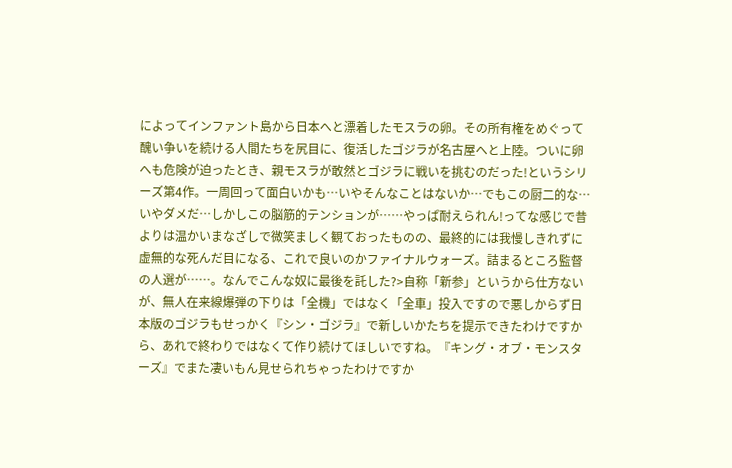によってインファント島から日本へと漂着したモスラの卵。その所有権をめぐって醜い争いを続ける人間たちを尻目に、復活したゴジラが名古屋へと上陸。ついに卵へも危険が迫ったとき、親モスラが敢然とゴジラに戦いを挑むのだった!というシリーズ第4作。一周回って面白いかも…いやそんなことはないか…でもこの厨二的な…いやダメだ…しかしこの脳筋的テンションが……やっぱ耐えられん!ってな感じで昔よりは温かいまなざしで微笑ましく観ておったものの、最終的には我慢しきれずに虚無的な死んだ目になる、これで良いのかファイナルウォーズ。詰まるところ監督の人選が……。なんでこんな奴に最後を託した?>自称「新参」というから仕方ないが、無人在来線爆弾の下りは「全機」ではなく「全車」投入ですので悪しからず日本版のゴジラもせっかく『シン・ゴジラ』で新しいかたちを提示できたわけですから、あれで終わりではなくて作り続けてほしいですね。『キング・オブ・モンスターズ』でまた凄いもん見せられちゃったわけですか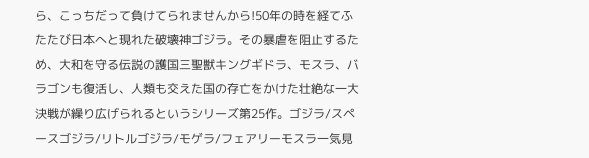ら、こっちだって負けてられませんから!50年の時を経てふたたび日本へと現れた破壊神ゴジラ。その暴虐を阻止するため、大和を守る伝説の護国三聖獣キングギドラ、モスラ、バラゴンも復活し、人類も交えた国の存亡をかけた壮絶な一大決戦が繰り広げられるというシリーズ第25作。ゴジラ/スペースゴジラ/リトルゴジラ/モゲラ/フェアリーモスラ一気見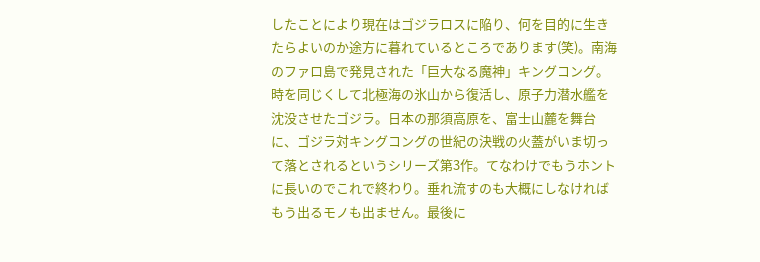したことにより現在はゴジラロスに陥り、何を目的に生きたらよいのか途方に暮れているところであります(笑)。南海のファロ島で発見された「巨大なる魔神」キングコング。時を同じくして北極海の氷山から復活し、原子力潜水艦を沈没させたゴジラ。日本の那須高原を、富士山麓を舞台に、ゴジラ対キングコングの世紀の決戦の火蓋がいま切って落とされるというシリーズ第3作。てなわけでもうホントに長いのでこれで終わり。垂れ流すのも大概にしなければもう出るモノも出ません。最後に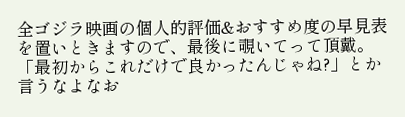全ゴジラ映画の個人的評価&おすすめ度の早見表を置いときますので、最後に覗いてって頂戴。「最初からこれだけで良かったんじゃね?」とか言うなよなお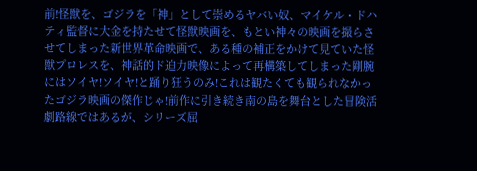前!怪獣を、ゴジラを「神」として崇めるヤバい奴、マイケル・ドハティ監督に大金を持たせて怪獣映画を、もとい神々の映画を撮らさせてしまった新世界革命映画で、ある種の補正をかけて見ていた怪獣プロレスを、神話的ド迫力映像によって再構築してしまった剛腕にはソイヤ!ソイヤ!と踊り狂うのみ!これは観たくても観られなかったゴジラ映画の傑作じゃ!前作に引き続き南の島を舞台とした冒険活劇路線ではあるが、シリーズ屈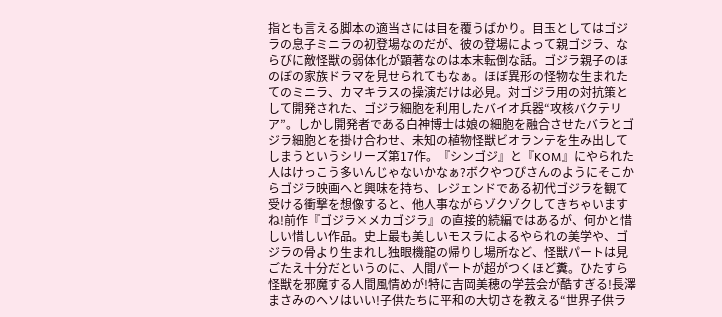指とも言える脚本の適当さには目を覆うばかり。目玉としてはゴジラの息子ミニラの初登場なのだが、彼の登場によって親ゴジラ、ならびに敵怪獣の弱体化が顕著なのは本末転倒な話。ゴジラ親子のほのぼの家族ドラマを見せられてもなぁ。ほぼ異形の怪物な生まれたてのミニラ、カマキラスの操演だけは必見。対ゴジラ用の対抗策として開発された、ゴジラ細胞を利用したバイオ兵器“攻核バクテリア”。しかし開発者である白神博士は娘の細胞を融合させたバラとゴジラ細胞とを掛け合わせ、未知の植物怪獣ビオランテを生み出してしまうというシリーズ第17作。『シンゴジ』と『KOM』にやられた人はけっこう多いんじゃないかなぁ?ボクやつぴさんのようにそこからゴジラ映画へと興味を持ち、レジェンドである初代ゴジラを観て受ける衝撃を想像すると、他人事ながらゾクゾクしてきちゃいますね!前作『ゴジラ×メカゴジラ』の直接的続編ではあるが、何かと惜しい惜しい作品。史上最も美しいモスラによるやられの美学や、ゴジラの骨より生まれし独眼機龍の帰りし場所など、怪獣パートは見ごたえ十分だというのに、人間パートが超がつくほど糞。ひたすら怪獣を邪魔する人間風情めが!特に吉岡美穂の学芸会が酷すぎる!長澤まさみのヘソはいい!子供たちに平和の大切さを教える“世界子供ラ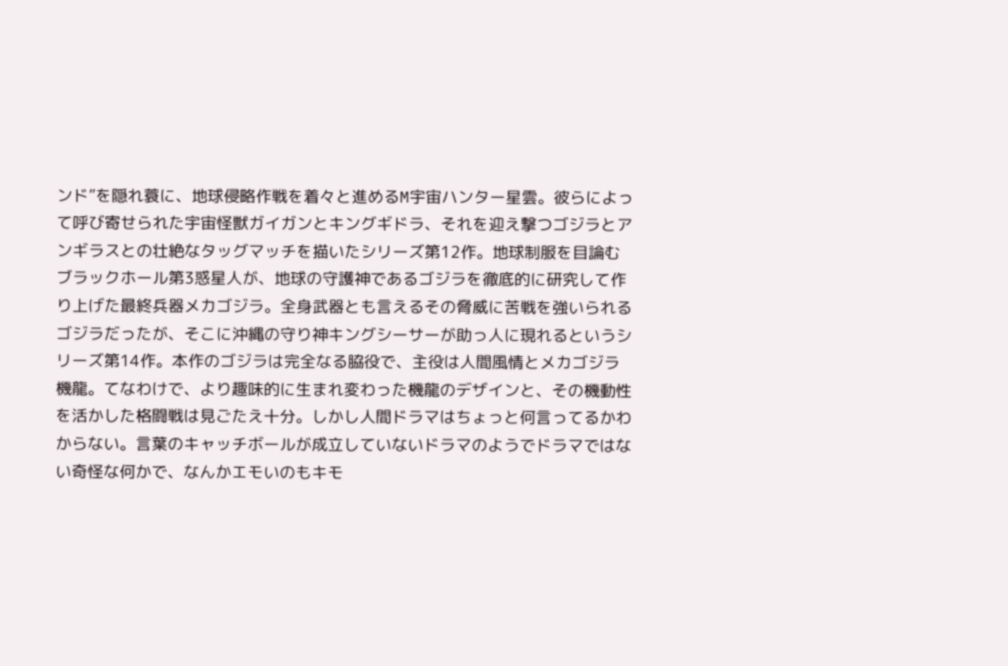ンド”を隠れ蓑に、地球侵略作戦を着々と進めるM宇宙ハンター星雲。彼らによって呼び寄せられた宇宙怪獣ガイガンとキングギドラ、それを迎え撃つゴジラとアンギラスとの壮絶なタッグマッチを描いたシリーズ第12作。地球制服を目論むブラックホール第3惑星人が、地球の守護神であるゴジラを徹底的に研究して作り上げた最終兵器メカゴジラ。全身武器とも言えるその脅威に苦戦を強いられるゴジラだったが、そこに沖縄の守り神キングシーサーが助っ人に現れるというシリーズ第14作。本作のゴジラは完全なる脇役で、主役は人間風情とメカゴジラ機龍。てなわけで、より趣味的に生まれ変わった機龍のデザインと、その機動性を活かした格闘戦は見ごたえ十分。しかし人間ドラマはちょっと何言ってるかわからない。言葉のキャッチボールが成立していないドラマのようでドラマではない奇怪な何かで、なんかエモいのもキモ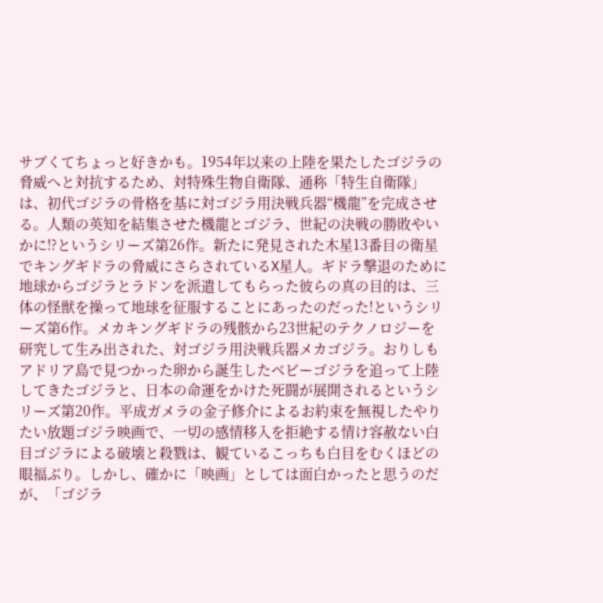サブくてちょっと好きかも。1954年以来の上陸を果たしたゴジラの脅威へと対抗するため、対特殊生物自衛隊、通称「特生自衛隊」は、初代ゴジラの骨格を基に対ゴジラ用決戦兵器“機龍”を完成させる。人類の英知を結集させた機龍とゴジラ、世紀の決戦の勝敗やいかに!?というシリーズ第26作。新たに発見された木星13番目の衛星でキングギドラの脅威にさらされているX星人。ギドラ撃退のために地球からゴジラとラドンを派遣してもらった彼らの真の目的は、三体の怪獣を操って地球を征服することにあったのだった!というシリーズ第6作。メカキングギドラの残骸から23世紀のテクノロジーを研究して生み出された、対ゴジラ用決戦兵器メカゴジラ。おりしもアドリア島で見つかった卵から誕生したベビーゴジラを追って上陸してきたゴジラと、日本の命運をかけた死闘が展開されるというシリーズ第20作。平成ガメラの金子修介によるお約束を無視したやりたい放題ゴジラ映画で、一切の感情移入を拒絶する情け容赦ない白目ゴジラによる破壊と殺戮は、観ているこっちも白目をむくほどの眼福ぶり。しかし、確かに「映画」としては面白かったと思うのだが、「ゴジラ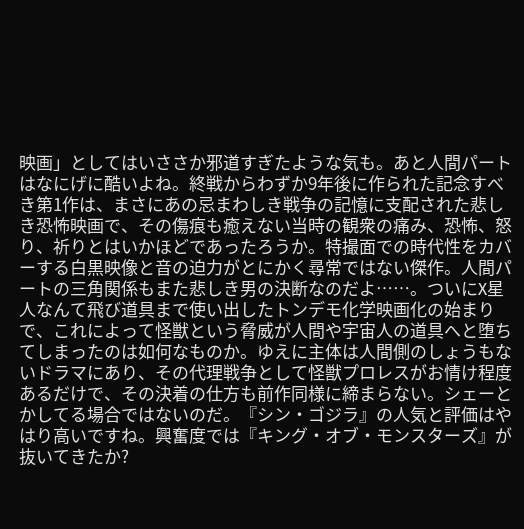映画」としてはいささか邪道すぎたような気も。あと人間パートはなにげに酷いよね。終戦からわずか9年後に作られた記念すべき第1作は、まさにあの忌まわしき戦争の記憶に支配された悲しき恐怖映画で、その傷痕も癒えない当時の観衆の痛み、恐怖、怒り、祈りとはいかほどであったろうか。特撮面での時代性をカバーする白黒映像と音の迫力がとにかく尋常ではない傑作。人間パートの三角関係もまた悲しき男の決断なのだよ……。ついにX星人なんて飛び道具まで使い出したトンデモ化学映画化の始まりで、これによって怪獣という脅威が人間や宇宙人の道具へと堕ちてしまったのは如何なものか。ゆえに主体は人間側のしょうもないドラマにあり、その代理戦争として怪獣プロレスがお情け程度あるだけで、その決着の仕方も前作同様に締まらない。シェーとかしてる場合ではないのだ。『シン・ゴジラ』の人気と評価はやはり高いですね。興奮度では『キング・オブ・モンスターズ』が抜いてきたか?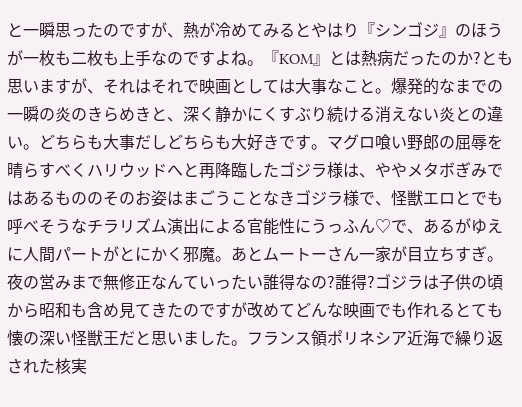と一瞬思ったのですが、熱が冷めてみるとやはり『シンゴジ』のほうが一枚も二枚も上手なのですよね。『KOM』とは熱病だったのか?とも思いますが、それはそれで映画としては大事なこと。爆発的なまでの一瞬の炎のきらめきと、深く静かにくすぶり続ける消えない炎との違い。どちらも大事だしどちらも大好きです。マグロ喰い野郎の屈辱を晴らすべくハリウッドへと再降臨したゴジラ様は、ややメタボぎみではあるもののそのお姿はまごうことなきゴジラ様で、怪獣エロとでも呼べそうなチラリズム演出による官能性にうっふん♡で、あるがゆえに人間パートがとにかく邪魔。あとムートーさん一家が目立ちすぎ。夜の営みまで無修正なんていったい誰得なの?誰得?ゴジラは子供の頃から昭和も含め見てきたのですが改めてどんな映画でも作れるとても懐の深い怪獣王だと思いました。フランス領ポリネシア近海で繰り返された核実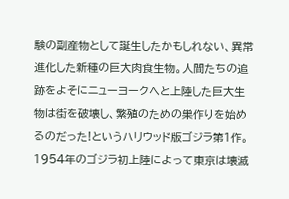験の副産物として誕生したかもしれない、異常進化した新種の巨大肉食生物。人間たちの追跡をよそにニューヨークへと上陸した巨大生物は街を破壊し、繁殖のための巣作りを始めるのだった!というハリウッド版ゴジラ第1作。1954年のゴジラ初上陸によって東京は壊滅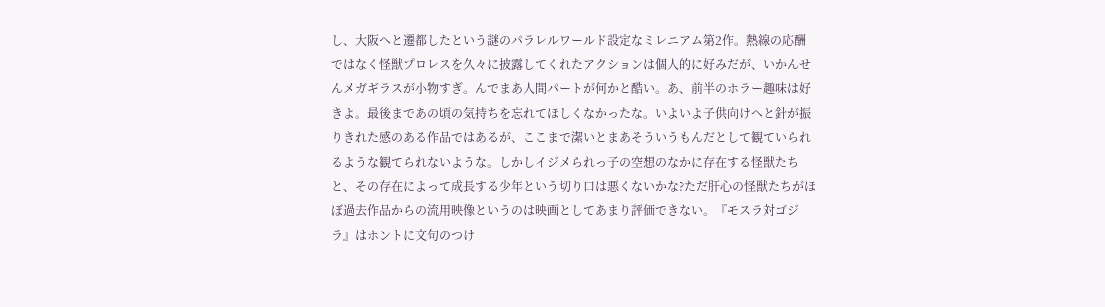し、大阪へと遷都したという謎のパラレルワールド設定なミレニアム第2作。熱線の応酬ではなく怪獣プロレスを久々に披露してくれたアクションは個人的に好みだが、いかんせんメガギラスが小物すぎ。んでまあ人間パートが何かと酷い。あ、前半のホラー趣味は好きよ。最後まであの頃の気持ちを忘れてほしくなかったな。いよいよ子供向けへと針が振りきれた感のある作品ではあるが、ここまで潔いとまあそういうもんだとして観ていられるような観てられないような。しかしイジメられっ子の空想のなかに存在する怪獣たちと、その存在によって成長する少年という切り口は悪くないかな?ただ肝心の怪獣たちがほぼ過去作品からの流用映像というのは映画としてあまり評価できない。『モスラ対ゴジラ』はホントに文句のつけ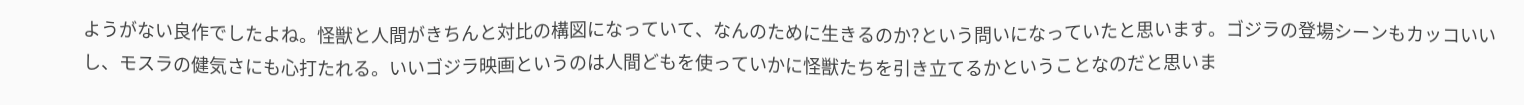ようがない良作でしたよね。怪獣と人間がきちんと対比の構図になっていて、なんのために生きるのか?という問いになっていたと思います。ゴジラの登場シーンもカッコいいし、モスラの健気さにも心打たれる。いいゴジラ映画というのは人間どもを使っていかに怪獣たちを引き立てるかということなのだと思いま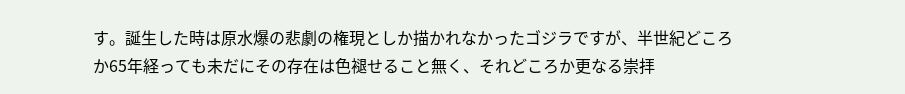す。誕生した時は原水爆の悲劇の権現としか描かれなかったゴジラですが、半世紀どころか65年経っても未だにその存在は色褪せること無く、それどころか更なる崇拝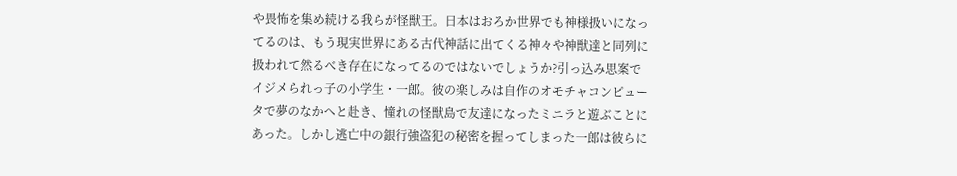や畏怖を集め続ける我らが怪獣王。日本はおろか世界でも神様扱いになってるのは、もう現実世界にある古代神話に出てくる神々や神獣達と同列に扱われて然るべき存在になってるのではないでしょうか?引っ込み思案でイジメられっ子の小学生・一郎。彼の楽しみは自作のオモチャコンピュータで夢のなかへと赴き、憧れの怪獣島で友達になったミニラと遊ぶことにあった。しかし逃亡中の銀行強盗犯の秘密を握ってしまった一郎は彼らに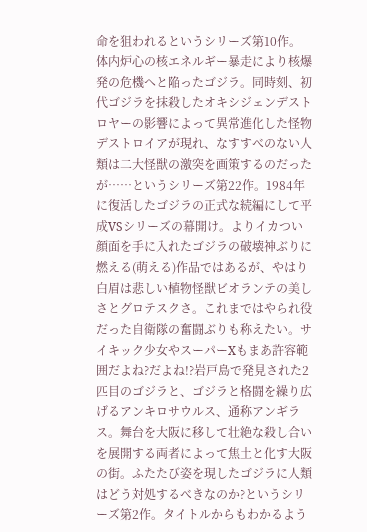命を狙われるというシリーズ第10作。体内炉心の核エネルギー暴走により核爆発の危機へと陥ったゴジラ。同時刻、初代ゴジラを抹殺したオキシジェンデストロヤーの影響によって異常進化した怪物デストロイアが現れ、なすすべのない人類は二大怪獣の激突を画策するのだったが……というシリーズ第22作。1984年に復活したゴジラの正式な続編にして平成VSシリーズの幕開け。よりイカつい顔面を手に入れたゴジラの破壊神ぶりに燃える(萌える)作品ではあるが、やはり白眉は悲しい植物怪獣ビオランテの美しさとグロテスクさ。これまではやられ役だった自衛隊の奮闘ぶりも称えたい。サイキック少女やスーパーXもまあ許容範囲だよね?だよね!?岩戸島で発見された2匹目のゴジラと、ゴジラと格闘を繰り広げるアンキロサウルス、通称アンギラス。舞台を大阪に移して壮絶な殺し合いを展開する両者によって焦土と化す大阪の街。ふたたび姿を現したゴジラに人類はどう対処するべきなのか?というシリーズ第2作。タイトルからもわかるよう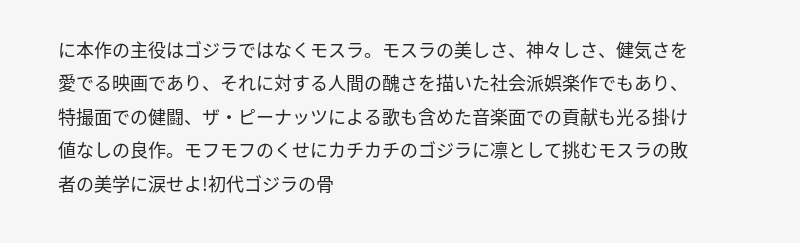に本作の主役はゴジラではなくモスラ。モスラの美しさ、神々しさ、健気さを愛でる映画であり、それに対する人間の醜さを描いた社会派娯楽作でもあり、特撮面での健闘、ザ・ピーナッツによる歌も含めた音楽面での貢献も光る掛け値なしの良作。モフモフのくせにカチカチのゴジラに凛として挑むモスラの敗者の美学に涙せよ!初代ゴジラの骨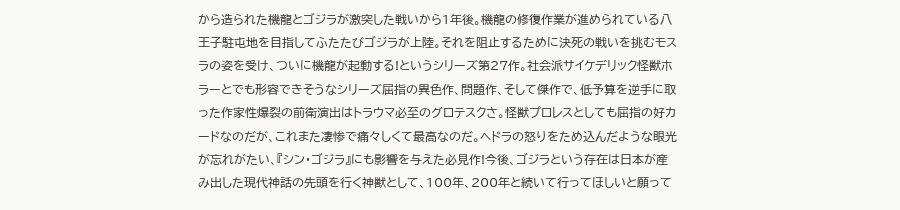から造られた機龍とゴジラが激突した戦いから1年後。機龍の修復作業が進められている八王子駐屯地を目指してふたたびゴジラが上陸。それを阻止するために決死の戦いを挑むモスラの姿を受け、ついに機龍が起動する!というシリーズ第27作。社会派サイケデリック怪獣ホラーとでも形容できそうなシリーズ屈指の異色作、問題作、そして傑作で、低予算を逆手に取った作家性爆裂の前衛演出はトラウマ必至のグロテスクさ。怪獣プロレスとしても屈指の好カードなのだが、これまた凄惨で痛々しくて最高なのだ。ヘドラの怒りをため込んだような眼光が忘れがたい、『シン・ゴジラ』にも影響を与えた必見作!今後、ゴジラという存在は日本が産み出した現代神話の先頭を行く神獣として、100年、200年と続いて行ってほしいと願って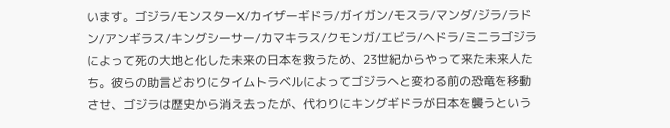います。ゴジラ/モンスターX/カイザーギドラ/ガイガン/モスラ/マンダ/ジラ/ラドン/アンギラス/キングシーサー/カマキラス/クモンガ/エビラ/ヘドラ/ミニラゴジラによって死の大地と化した未来の日本を救うため、23世紀からやって来た未来人たち。彼らの助言どおりにタイムトラベルによってゴジラへと変わる前の恐竜を移動させ、ゴジラは歴史から消え去ったが、代わりにキングギドラが日本を襲うという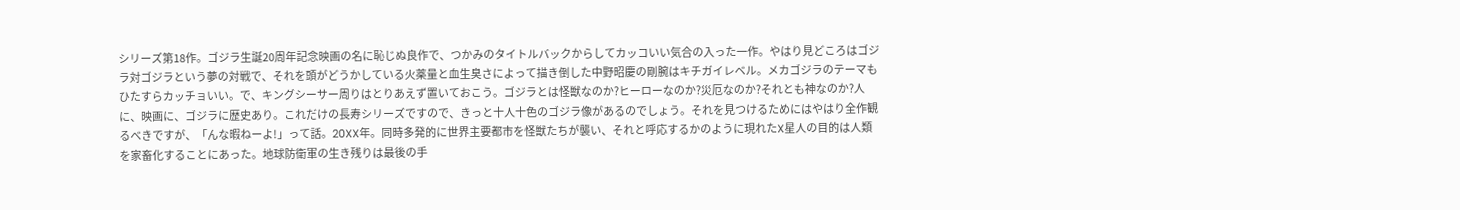シリーズ第18作。ゴジラ生誕20周年記念映画の名に恥じぬ良作で、つかみのタイトルバックからしてカッコいい気合の入った一作。やはり見どころはゴジラ対ゴジラという夢の対戦で、それを頭がどうかしている火薬量と血生臭さによって描き倒した中野昭慶の剛腕はキチガイレベル。メカゴジラのテーマもひたすらカッチョいい。で、キングシーサー周りはとりあえず置いておこう。ゴジラとは怪獣なのか?ヒーローなのか?災厄なのか?それとも神なのか?人に、映画に、ゴジラに歴史あり。これだけの長寿シリーズですので、きっと十人十色のゴジラ像があるのでしょう。それを見つけるためにはやはり全作観るべきですが、「んな暇ねーよ!」って話。20XX年。同時多発的に世界主要都市を怪獣たちが襲い、それと呼応するかのように現れたX星人の目的は人類を家畜化することにあった。地球防衛軍の生き残りは最後の手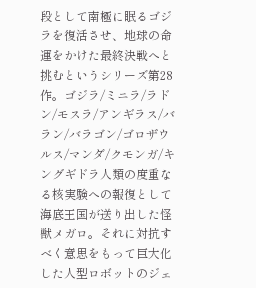段として南極に眠るゴジラを復活させ、地球の命運をかけた最終決戦へと挑むというシリーズ第28作。ゴジラ/ミニラ/ラドン/モスラ/アンギラス/バラン/バラゴン/ゴロザウルス/マンダ/クモンガ/キングギドラ人類の度重なる核実験への報復として海底王国が送り出した怪獣メガロ。それに対抗すべく意思をもって巨大化した人型ロボットのジェ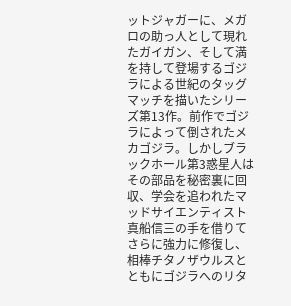ットジャガーに、メガロの助っ人として現れたガイガン、そして満を持して登場するゴジラによる世紀のタッグマッチを描いたシリーズ第13作。前作でゴジラによって倒されたメカゴジラ。しかしブラックホール第3惑星人はその部品を秘密裏に回収、学会を追われたマッドサイエンティスト真船信三の手を借りてさらに強力に修復し、相棒チタノザウルスとともにゴジラへのリタ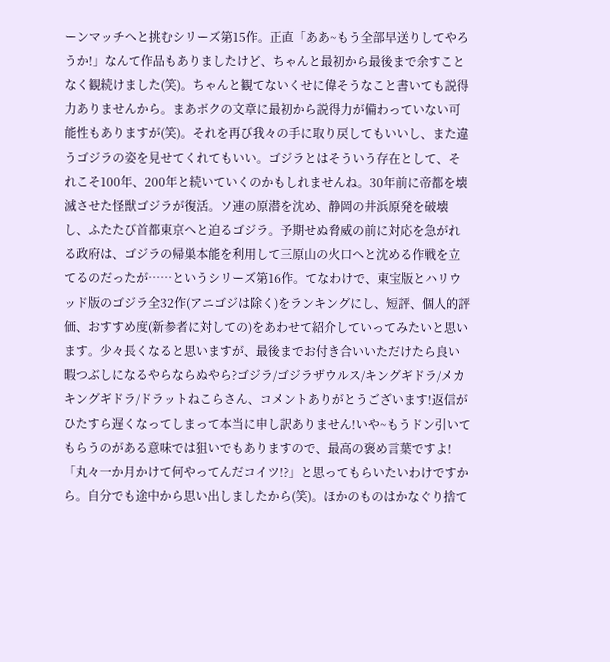ーンマッチへと挑むシリーズ第15作。正直「ああ~もう全部早送りしてやろうか!」なんて作品もありましたけど、ちゃんと最初から最後まで余すことなく観続けました(笑)。ちゃんと観てないくせに偉そうなこと書いても説得力ありませんから。まあボクの文章に最初から説得力が備わっていない可能性もありますが(笑)。それを再び我々の手に取り戻してもいいし、また違うゴジラの姿を見せてくれてもいい。ゴジラとはそういう存在として、それこそ100年、200年と続いていくのかもしれませんね。30年前に帝都を壊滅させた怪獣ゴジラが復活。ソ連の原潜を沈め、静岡の井浜原発を破壊し、ふたたび首都東京へと迫るゴジラ。予期せぬ脅威の前に対応を急がれる政府は、ゴジラの帰巣本能を利用して三原山の火口へと沈める作戦を立てるのだったが……というシリーズ第16作。てなわけで、東宝版とハリウッド版のゴジラ全32作(アニゴジは除く)をランキングにし、短評、個人的評価、おすすめ度(新参者に対しての)をあわせて紹介していってみたいと思います。少々長くなると思いますが、最後までお付き合いいただけたら良い暇つぶしになるやらならぬやら?ゴジラ/ゴジラザウルス/キングギドラ/メカキングギドラ/ドラットねこらさん、コメントありがとうございます!返信がひたすら遅くなってしまって本当に申し訳ありません!いや~もうドン引いてもらうのがある意味では狙いでもありますので、最高の褒め言葉ですよ!「丸々一か月かけて何やってんだコイツ!?」と思ってもらいたいわけですから。自分でも途中から思い出しましたから(笑)。ほかのものはかなぐり捨て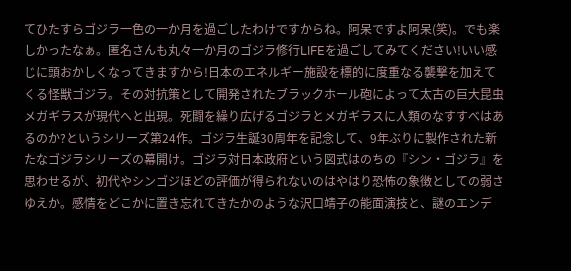てひたすらゴジラ一色の一か月を過ごしたわけですからね。阿呆ですよ阿呆(笑)。でも楽しかったなぁ。匿名さんも丸々一か月のゴジラ修行LIFEを過ごしてみてください!いい感じに頭おかしくなってきますから!日本のエネルギー施設を標的に度重なる襲撃を加えてくる怪獣ゴジラ。その対抗策として開発されたブラックホール砲によって太古の巨大昆虫メガギラスが現代へと出現。死闘を繰り広げるゴジラとメガギラスに人類のなすすべはあるのか?というシリーズ第24作。ゴジラ生誕30周年を記念して、9年ぶりに製作された新たなゴジラシリーズの幕開け。ゴジラ対日本政府という図式はのちの『シン・ゴジラ』を思わせるが、初代やシンゴジほどの評価が得られないのはやはり恐怖の象徴としての弱さゆえか。感情をどこかに置き忘れてきたかのような沢口靖子の能面演技と、謎のエンデ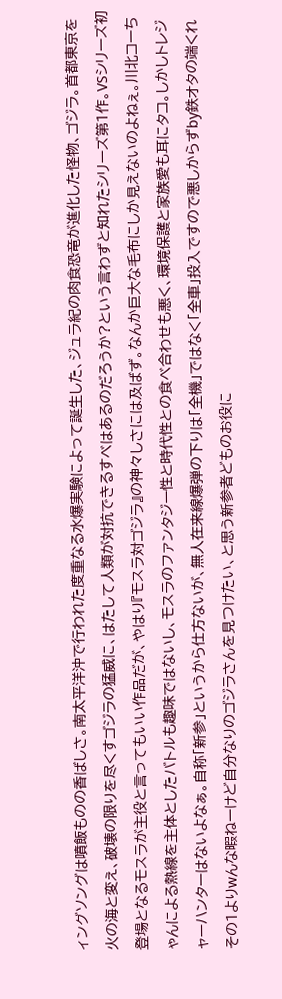ィングソングは噴飯ものの香ばしさ。南太平洋沖で行われた度重なる水爆実験によって誕生した、ジュラ紀の肉食恐竜が進化した怪物、ゴジラ。首都東京を火の海と変え、破壊の限りを尽くすゴジラの猛威に、はたして人類が対抗できるすべはあるのだろうか?という言わずと知れたシリーズ第1作。VSシリーズ初登場となるモスラが主役と言ってもいい作品だが、やはり『モスラ対ゴジラ』の神々しさには及ばず。なんか巨大な毛布にしか見えないのよねぇ。川北コーちゃんによる熱線を主体としたバトルも趣味ではないし、モスラのファンタジー性と時代性との食べ合わせも悪く、環境保護と家族愛も耳にタコ。しかしトレジャーハンターはないよなぁ。自称「新参」というから仕方ないが、無人在来線爆弾の下りは「全機」ではなく「全車」投入ですので悪しからずby鉄オタの端くれその1よりwんな暇ねーけど自分なりのゴジラさんを見つけたい、と思う新参者どものお役に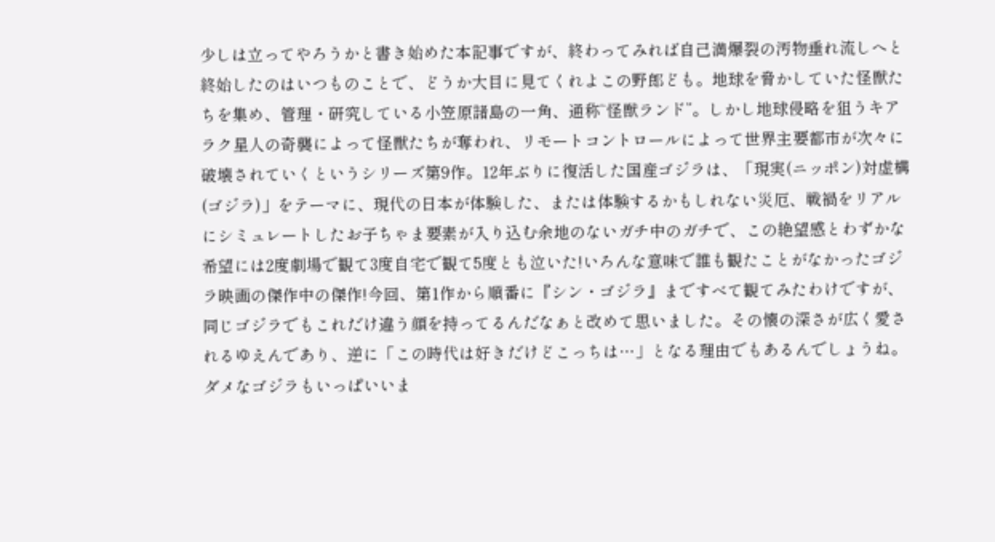少しは立ってやろうかと書き始めた本記事ですが、終わってみれば自己満爆裂の汚物垂れ流しへと終始したのはいつものことで、どうか大目に見てくれよこの野郎ども。地球を脅かしていた怪獣たちを集め、管理・研究している小笠原諸島の一角、通称“怪獣ランド”。しかし地球侵略を狙うキアラク星人の奇襲によって怪獣たちが奪われ、リモートコントロールによって世界主要都市が次々に破壊されていくというシリーズ第9作。12年ぶりに復活した国産ゴジラは、「現実(ニッポン)対虚構(ゴジラ)」をテーマに、現代の日本が体験した、または体験するかもしれない災厄、戦禍をリアルにシミュレートしたお子ちゃま要素が入り込む余地のないガチ中のガチで、この絶望感とわずかな希望には2度劇場で観て3度自宅で観て5度とも泣いた!いろんな意味で誰も観たことがなかったゴジラ映画の傑作中の傑作!今回、第1作から順番に『シン・ゴジラ』まですべて観てみたわけですが、同じゴジラでもこれだけ違う顔を持ってるんだなぁと改めて思いました。その懐の深さが広く愛されるゆえんであり、逆に「この時代は好きだけどこっちは…」となる理由でもあるんでしょうね。ダメなゴジラもいっぱいいま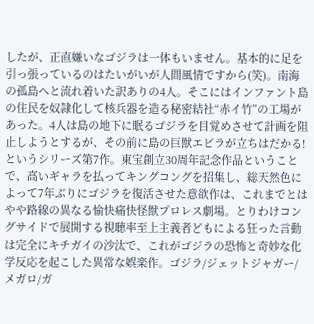したが、正直嫌いなゴジラは一体もいません。基本的に足を引っ張っているのはたいがいが人間風情ですから(笑)。南海の孤島へと流れ着いた訳ありの4人。そこにはインファント島の住民を奴隷化して核兵器を造る秘密結社“赤イ竹”の工場があった。4人は島の地下に眠るゴジラを目覚めさせて計画を阻止しようとするが、その前に島の巨獣エビラが立ちはだかる!というシリーズ第7作。東宝創立30周年記念作品ということで、高いギャラを払ってキングコングを招集し、総天然色によって7年ぶりにゴジラを復活させた意欲作は、これまでとはやや路線の異なる愉快痛快怪獣プロレス劇場。とりわけコングサイドで展開する視聴率至上主義者どもによる狂った言動は完全にキチガイの沙汰で、これがゴジラの恐怖と奇妙な化学反応を起こした異常な娯楽作。ゴジラ/ジェットジャガー/メガロ/ガ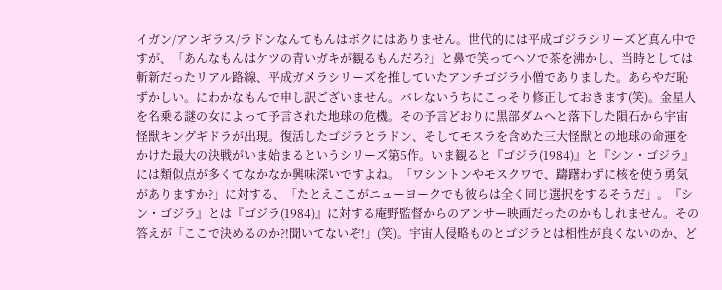イガン/アンギラス/ラドンなんてもんはボクにはありません。世代的には平成ゴジラシリーズど真ん中ですが、「あんなもんはケツの青いガキが観るもんだろ?」と鼻で笑ってヘソで茶を沸かし、当時としては斬新だったリアル路線、平成ガメラシリーズを推していたアンチゴジラ小僧でありました。あらやだ恥ずかしい。にわかなもんで申し訳ございません。バレないうちにこっそり修正しておきます(笑)。金星人を名乗る謎の女によって予言された地球の危機。その予言どおりに黒部ダムへと落下した隕石から宇宙怪獣キングギドラが出現。復活したゴジラとラドン、そしてモスラを含めた三大怪獣との地球の命運をかけた最大の決戦がいま始まるというシリーズ第5作。いま観ると『ゴジラ(1984)』と『シン・ゴジラ』には類似点が多くてなかなか興味深いですよね。「ワシントンやモスクワで、躊躇わずに核を使う勇気がありますか?」に対する、「たとえここがニューヨークでも彼らは全く同じ選択をするそうだ」。『シン・ゴジラ』とは『ゴジラ(1984)』に対する庵野監督からのアンサー映画だったのかもしれません。その答えが「ここで決めるのか?!聞いてないぞ!」(笑)。宇宙人侵略ものとゴジラとは相性が良くないのか、ど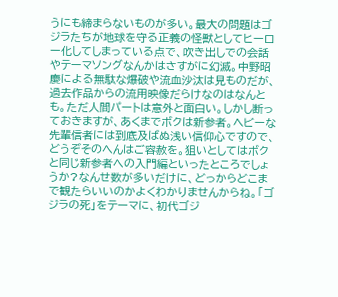うにも締まらないものが多い。最大の問題はゴジラたちが地球を守る正義の怪獣としてヒーロー化してしまっている点で、吹き出しでの会話やテーマソングなんかはさすがに幻滅。中野昭慶による無駄な爆破や流血沙汰は見ものだが、過去作品からの流用映像だらけなのはなんとも。ただ人間パートは意外と面白い。しかし断っておきますが、あくまでボクは新参者。ヘビーな先輩信者には到底及ばぬ浅い信仰心ですので、どうぞそのへんはご容赦を。狙いとしてはボクと同じ新参者への入門編といったところでしょうか?なんせ数が多いだけに、どっからどこまで観たらいいのかよくわかりませんからね。「ゴジラの死」をテーマに、初代ゴジ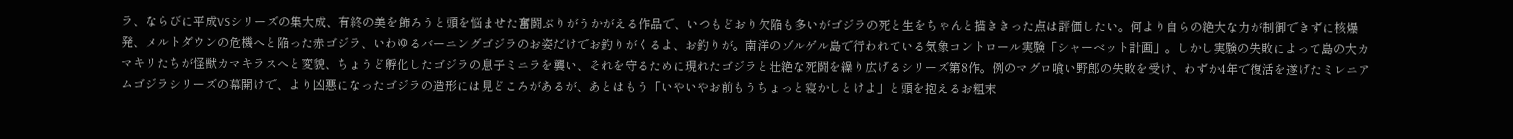ラ、ならびに平成VSシリーズの集大成、有終の美を飾ろうと頭を悩ませた奮闘ぶりがうかがえる作品で、いつもどおり欠陥も多いがゴジラの死と生をちゃんと描ききった点は評価したい。何より自らの絶大な力が制御できずに核爆発、メルトダウンの危機へと陥った赤ゴジラ、いわゆるバーニングゴジラのお姿だけでお釣りがくるよ、お釣りが。南洋のゾルゲル島で行われている気象コントロール実験「シャーベット計画」。しかし実験の失敗によって島の大カマキリたちが怪獣カマキラスへと変貌、ちょうど孵化したゴジラの息子ミニラを襲い、それを守るために現れたゴジラと壮絶な死闘を繰り広げるシリーズ第8作。例のマグロ喰い野郎の失敗を受け、わずか4年で復活を遂げたミレニアムゴジラシリーズの幕開けで、より凶悪になったゴジラの造形には見どころがあるが、あとはもう「いやいやお前もうちょっと寝かしとけよ」と頭を抱えるお粗末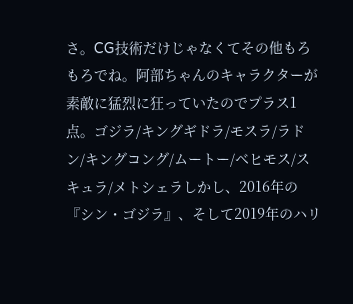さ。CG技術だけじゃなくてその他もろもろでね。阿部ちゃんのキャラクターが素敵に猛烈に狂っていたのでプラス1点。ゴジラ/キングギドラ/モスラ/ラドン/キングコング/ムートー/ベヒモス/スキュラ/メトシェラしかし、2016年の『シン・ゴジラ』、そして2019年のハリ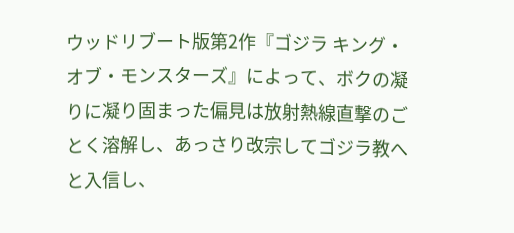ウッドリブート版第2作『ゴジラ キング・オブ・モンスターズ』によって、ボクの凝りに凝り固まった偏見は放射熱線直撃のごとく溶解し、あっさり改宗してゴジラ教へと入信し、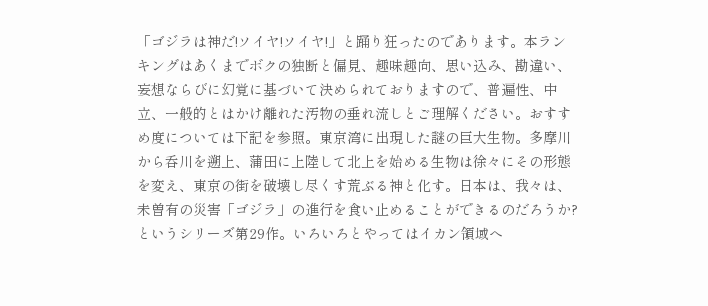「ゴジラは神だ!ソイヤ!ソイヤ!」と踊り狂ったのであります。本ランキングはあくまでボクの独断と偏見、趣味趣向、思い込み、勘違い、妄想ならびに幻覚に基づいて決められておりますので、普遍性、中立、一般的とはかけ離れた汚物の垂れ流しとご理解ください。おすすめ度については下記を参照。東京湾に出現した謎の巨大生物。多摩川から呑川を遡上、蒲田に上陸して北上を始める生物は徐々にその形態を変え、東京の街を破壊し尽くす荒ぶる神と化す。日本は、我々は、未曽有の災害「ゴジラ」の進行を食い止めることができるのだろうか?というシリーズ第29作。いろいろとやってはイカン領域へ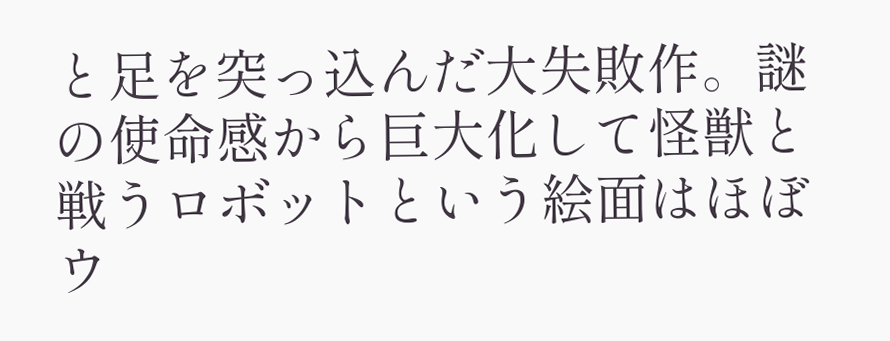と足を突っ込んだ大失敗作。謎の使命感から巨大化して怪獣と戦うロボットという絵面はほぼウ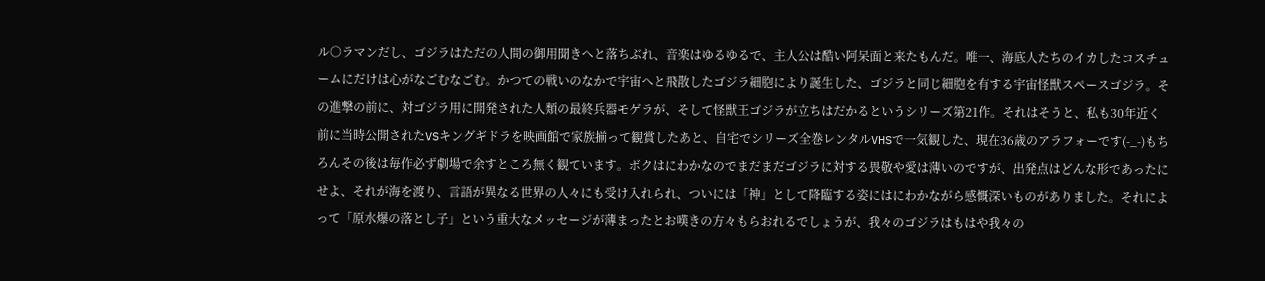ル○ラマンだし、ゴジラはただの人間の御用聞きへと落ちぶれ、音楽はゆるゆるで、主人公は酷い阿呆面と来たもんだ。唯一、海底人たちのイカしたコスチュームにだけは心がなごむなごむ。かつての戦いのなかで宇宙へと飛散したゴジラ細胞により誕生した、ゴジラと同じ細胞を有する宇宙怪獣スペースゴジラ。その進撃の前に、対ゴジラ用に開発された人類の最終兵器モゲラが、そして怪獣王ゴジラが立ちはだかるというシリーズ第21作。それはそうと、私も30年近く前に当時公開されたVSキングギドラを映画館で家族揃って観賞したあと、自宅でシリーズ全巻レンタルVHSで一気観した、現在36歳のアラフォーです(-_-)もちろんその後は毎作必ず劇場で余すところ無く観ています。ボクはにわかなのでまだまだゴジラに対する畏敬や愛は薄いのですが、出発点はどんな形であったにせよ、それが海を渡り、言語が異なる世界の人々にも受け入れられ、ついには「神」として降臨する姿にはにわかながら感慨深いものがありました。それによって「原水爆の落とし子」という重大なメッセージが薄まったとお嘆きの方々もらおれるでしょうが、我々のゴジラはもはや我々の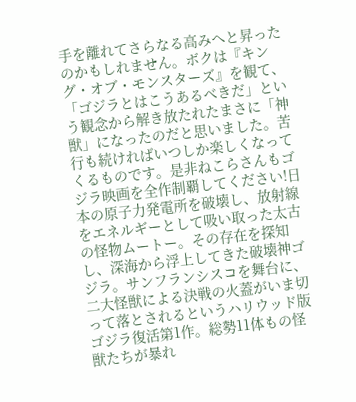手を離れてさらなる高みへと昇ったのかもしれません。ボクは『キング・オブ・モンスターズ』を観て、「ゴジラとはこうあるべきだ」という観念から解き放たれたまさに「神獣」になったのだと思いました。苦行も続ければいつしか楽しくなってくるものです。是非ねこらさんもゴジラ映画を全作制覇してください!日本の原子力発電所を破壊し、放射線をエネルギーとして吸い取った太古の怪物ムートー。その存在を探知し、深海から浮上してきた破壊神ゴジラ。サンフランシスコを舞台に、二大怪獣による決戦の火蓋がいま切って落とされるというハリウッド版ゴジラ復活第1作。総勢11体もの怪獣たちが暴れ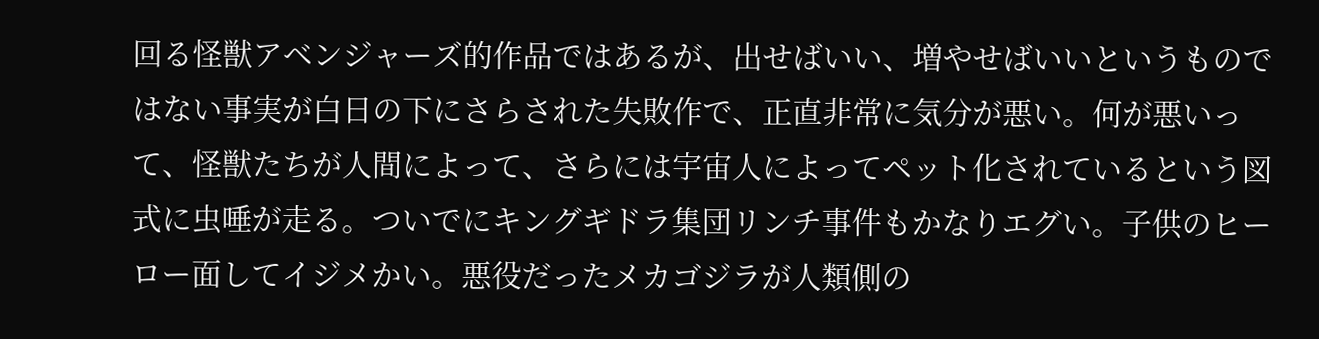回る怪獣アベンジャーズ的作品ではあるが、出せばいい、増やせばいいというものではない事実が白日の下にさらされた失敗作で、正直非常に気分が悪い。何が悪いって、怪獣たちが人間によって、さらには宇宙人によってペット化されているという図式に虫唾が走る。ついでにキングギドラ集団リンチ事件もかなりエグい。子供のヒーロー面してイジメかい。悪役だったメカゴジラが人類側の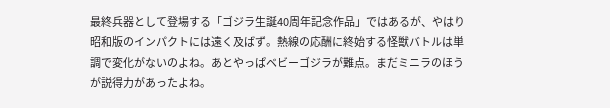最終兵器として登場する「ゴジラ生誕40周年記念作品」ではあるが、やはり昭和版のインパクトには遠く及ばず。熱線の応酬に終始する怪獣バトルは単調で変化がないのよね。あとやっぱベビーゴジラが難点。まだミニラのほうが説得力があったよね。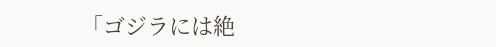「ゴジラには絶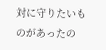対に守りたいものがあったの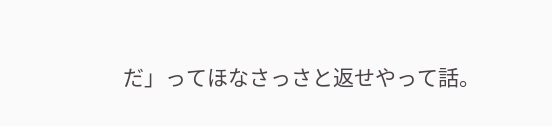だ」ってほなさっさと返せやって話。